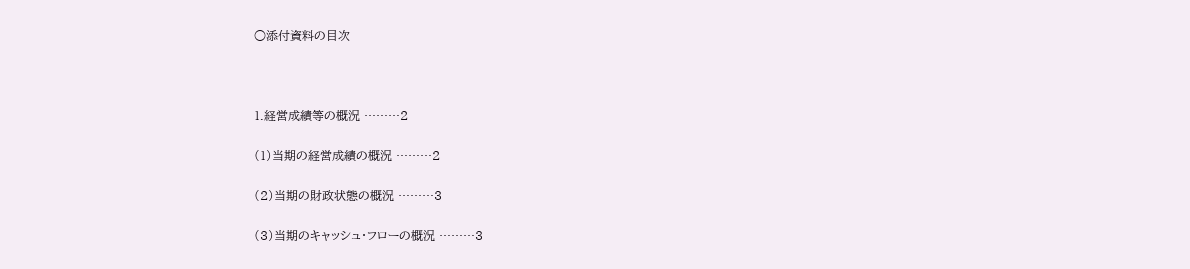○添付資料の目次



1.経営成績等の概況 ………2

(1)当期の経営成績の概況 ………2

(2)当期の財政状態の概況 ………3

(3)当期のキャッシュ・フローの概況 ………3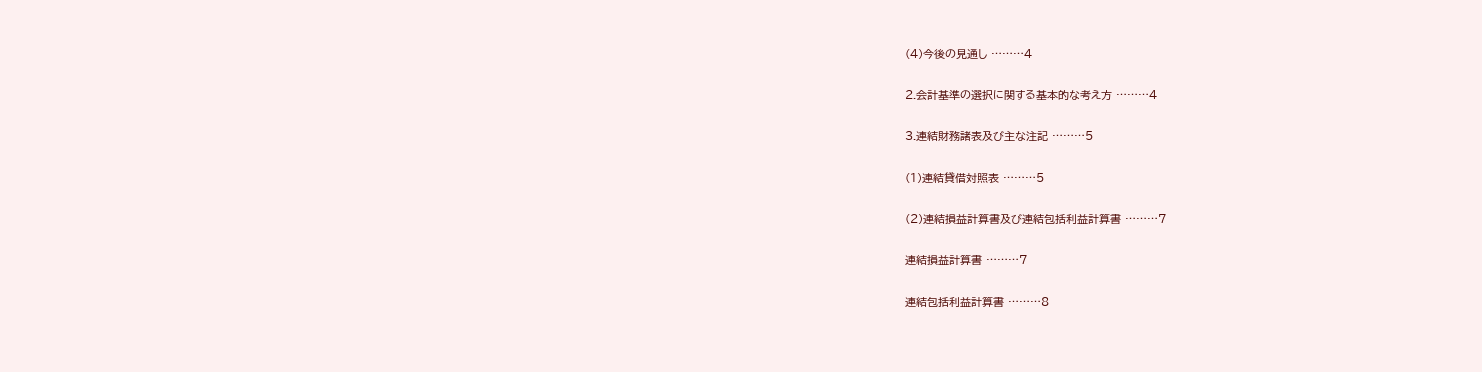(4)今後の見通し ………4

2.会計基準の選択に関する基本的な考え方 ………4

3.連結財務諸表及び主な注記 ………5

(1)連結貸借対照表 ………5

(2)連結損益計算書及び連結包括利益計算書 ………7

連結損益計算書 ………7

連結包括利益計算書 ………8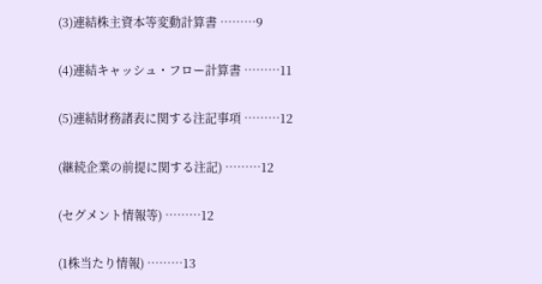(3)連結株主資本等変動計算書 ………9

(4)連結キャッシュ・フロー計算書 ………11

(5)連結財務諸表に関する注記事項 ………12

(継続企業の前提に関する注記) ………12

(セグメント情報等) ………12

(1株当たり情報) ………13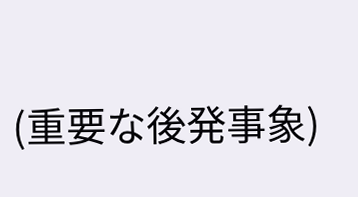(重要な後発事象)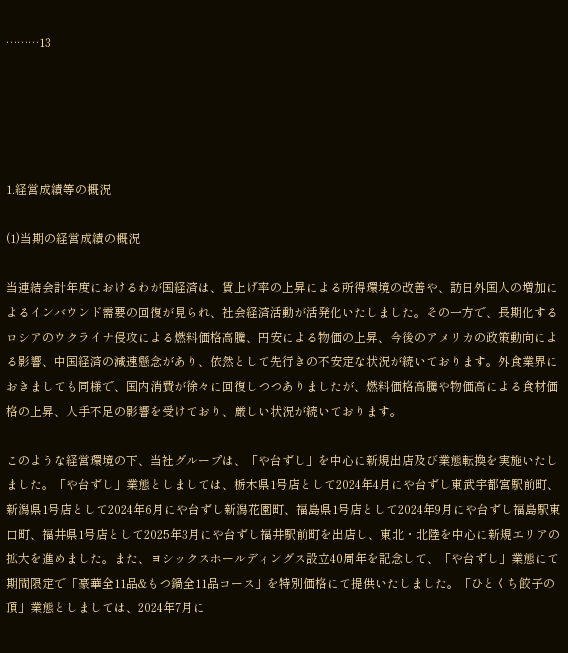………13





1.経営成績等の概況

(1)当期の経営成績の概況

当連結会計年度におけるわが国経済は、賃上げ率の上昇による所得環境の改善や、訪日外国人の増加によるインバウンド需要の回復が見られ、社会経済活動が活発化いたしました。その一方で、長期化するロシアのウクライナ侵攻による燃料価格高騰、円安による物価の上昇、今後のアメリカの政策動向による影響、中国経済の減速懸念があり、依然として先行きの不安定な状況が続いております。外食業界におきましても同様で、国内消費が徐々に回復しつつありましたが、燃料価格高騰や物価高による食材価格の上昇、人手不足の影響を受けており、厳しい状況が続いております。

このような経営環境の下、当社グループは、「や台ずし」を中心に新規出店及び業態転換を実施いたしました。「や台ずし」業態としましては、栃木県1号店として2024年4月にや台ずし東武宇都宮駅前町、新潟県1号店として2024年6月にや台ずし新潟花園町、福島県1号店として2024年9月にや台ずし福島駅東口町、福井県1号店として2025年3月にや台ずし福井駅前町を出店し、東北・北陸を中心に新規エリアの拡大を進めました。また、ヨシックスホールディングス設立40周年を記念して、「や台ずし」業態にて期間限定で「豪華全11品&もつ鍋全11品コース」を特別価格にて提供いたしました。「ひとくち餃子の頂」業態としましては、2024年7月に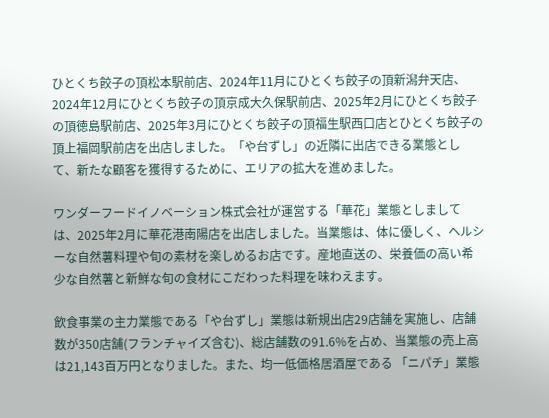ひとくち餃子の頂松本駅前店、2024年11月にひとくち餃子の頂新潟弁天店、2024年12月にひとくち餃子の頂京成大久保駅前店、2025年2月にひとくち餃子の頂徳島駅前店、2025年3月にひとくち餃子の頂福生駅西口店とひとくち餃子の頂上福岡駅前店を出店しました。「や台ずし」の近隣に出店できる業態として、新たな顧客を獲得するために、エリアの拡大を進めました。

ワンダーフードイノベーション株式会社が運営する「華花」業態としましては、2025年2月に華花港南陽店を出店しました。当業態は、体に優しく、ヘルシーな自然薯料理や旬の素材を楽しめるお店です。産地直送の、栄養価の高い希少な自然薯と新鮮な旬の食材にこだわった料理を味わえます。

飲食事業の主力業態である「や台ずし」業態は新規出店29店舗を実施し、店舗数が350店舗(フランチャイズ含む)、総店舗数の91.6%を占め、当業態の売上高は21,143百万円となりました。また、均一低価格居酒屋である 「ニパチ」業態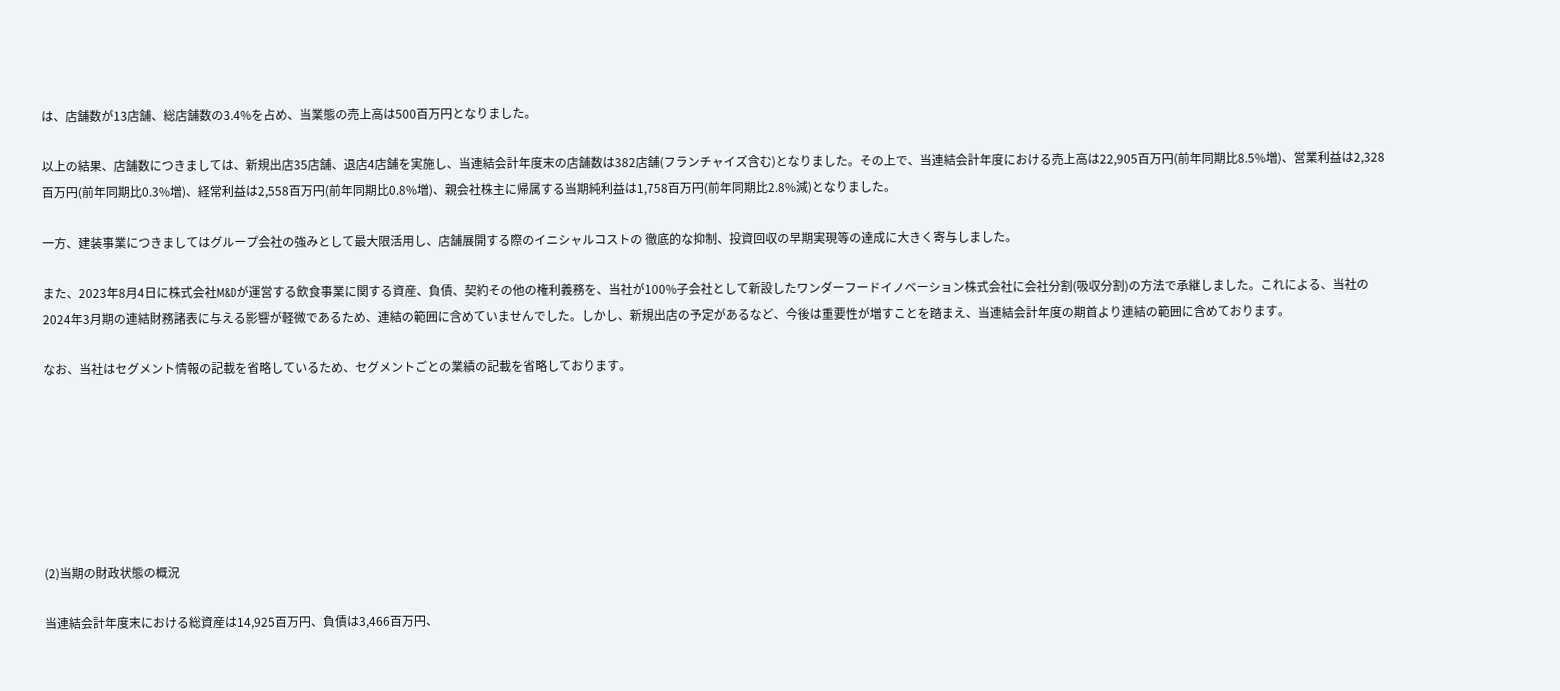は、店舗数が13店舗、総店舗数の3.4%を占め、当業態の売上高は500百万円となりました。

以上の結果、店舗数につきましては、新規出店35店舗、退店4店舗を実施し、当連結会計年度末の店舗数は382店舗(フランチャイズ含む)となりました。その上で、当連結会計年度における売上高は22,905百万円(前年同期比8.5%増)、営業利益は2,328百万円(前年同期比0.3%増)、経常利益は2,558百万円(前年同期比0.8%増)、親会社株主に帰属する当期純利益は1,758百万円(前年同期比2.8%減)となりました。

一方、建装事業につきましてはグループ会社の強みとして最大限活用し、店舗展開する際のイニシャルコストの 徹底的な抑制、投資回収の早期実現等の達成に大きく寄与しました。

また、2023年8月4日に株式会社M&Dが運営する飲食事業に関する資産、負債、契約その他の権利義務を、当社が100%子会社として新設したワンダーフードイノベーション株式会社に会社分割(吸収分割)の方法で承継しました。これによる、当社の2024年3月期の連結財務諸表に与える影響が軽微であるため、連結の範囲に含めていませんでした。しかし、新規出店の予定があるなど、今後は重要性が増すことを踏まえ、当連結会計年度の期首より連結の範囲に含めております。

なお、当社はセグメント情報の記載を省略しているため、セグメントごとの業績の記載を省略しております。







(2)当期の財政状態の概況

当連結会計年度末における総資産は14,925百万円、負債は3,466百万円、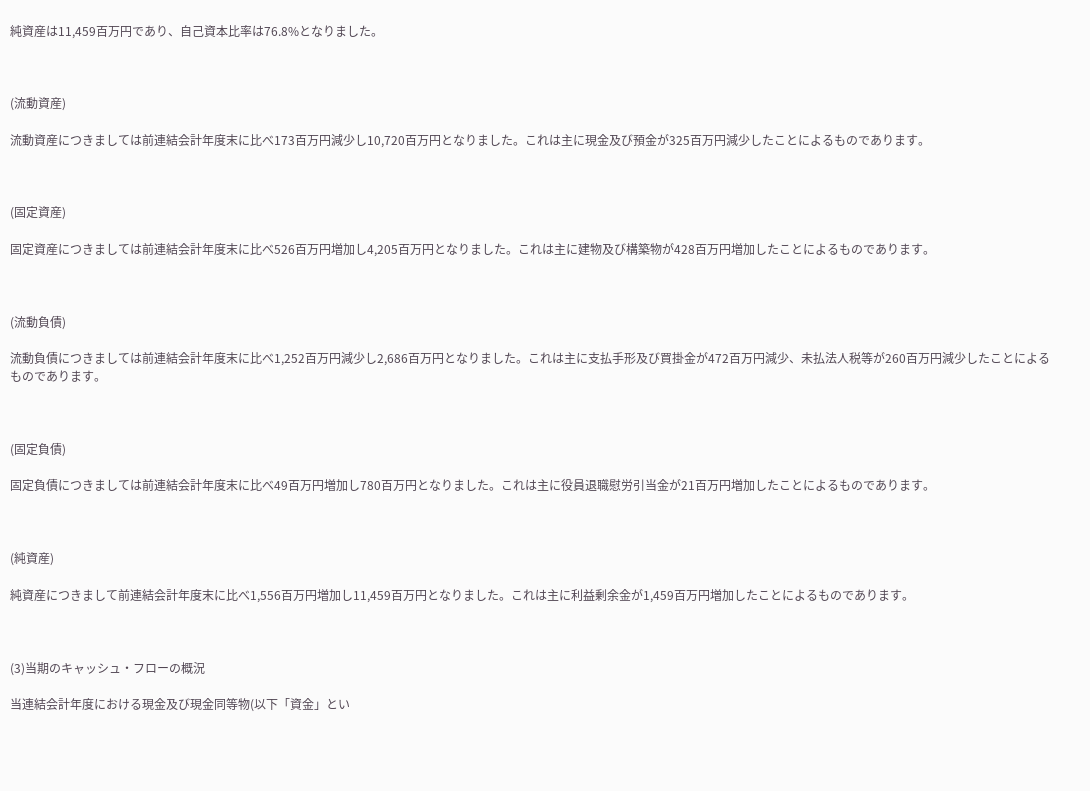純資産は11,459百万円であり、自己資本比率は76.8%となりました。



(流動資産)

流動資産につきましては前連結会計年度末に比べ173百万円減少し10,720百万円となりました。これは主に現金及び預金が325百万円減少したことによるものであります。



(固定資産)

固定資産につきましては前連結会計年度末に比べ526百万円増加し4,205百万円となりました。これは主に建物及び構築物が428百万円増加したことによるものであります。



(流動負債)

流動負債につきましては前連結会計年度末に比べ1,252百万円減少し2,686百万円となりました。これは主に支払手形及び買掛金が472百万円減少、未払法人税等が260百万円減少したことによるものであります。



(固定負債)

固定負債につきましては前連結会計年度末に比べ49百万円増加し780百万円となりました。これは主に役員退職慰労引当金が21百万円増加したことによるものであります。



(純資産)

純資産につきまして前連結会計年度末に比べ1,556百万円増加し11,459百万円となりました。これは主に利益剰余金が1,459百万円増加したことによるものであります。



(3)当期のキャッシュ・フローの概況

当連結会計年度における現金及び現金同等物(以下「資金」とい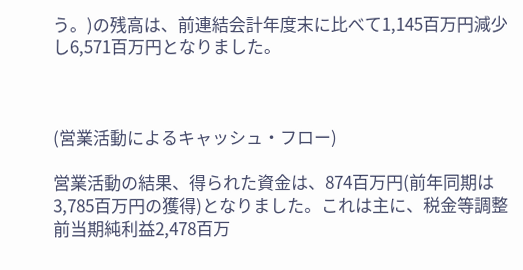う。)の残高は、前連結会計年度末に比べて1,145百万円減少し6,571百万円となりました。



(営業活動によるキャッシュ・フロー)

営業活動の結果、得られた資金は、874百万円(前年同期は3,785百万円の獲得)となりました。これは主に、税金等調整前当期純利益2,478百万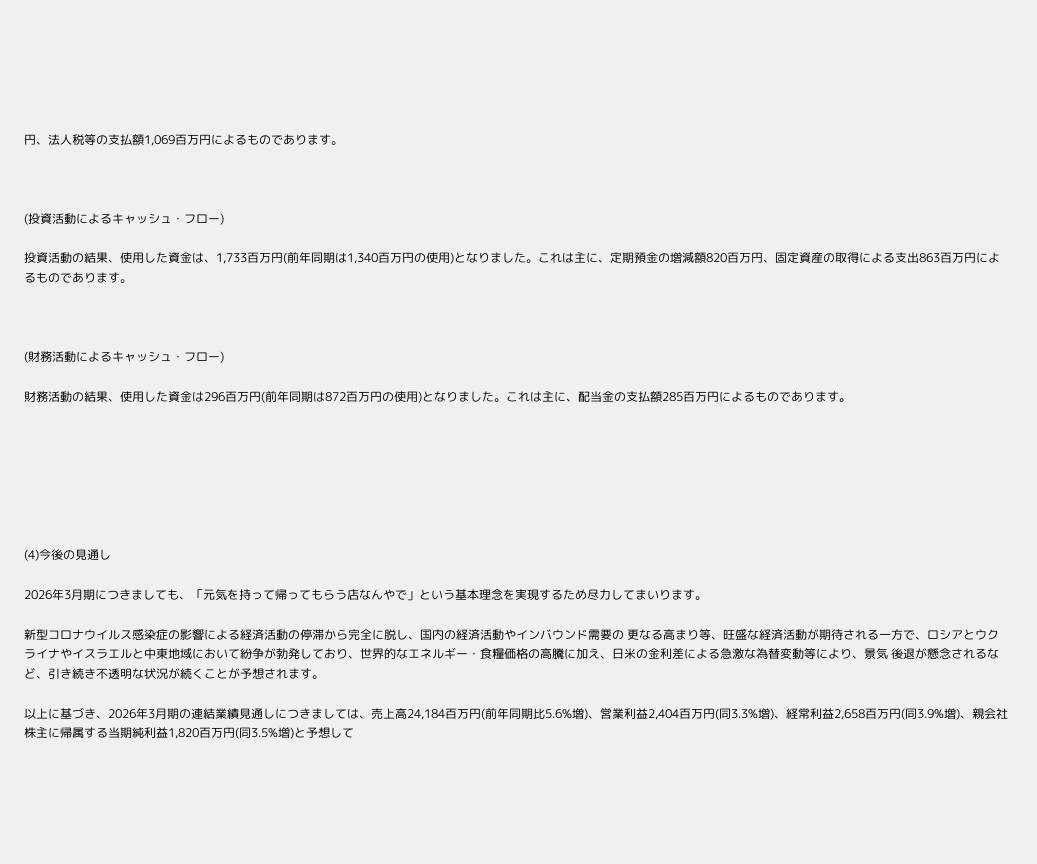円、法人税等の支払額1,069百万円によるものであります。



(投資活動によるキャッシュ・フロー)

投資活動の結果、使用した資金は、1,733百万円(前年同期は1,340百万円の使用)となりました。これは主に、定期預金の増減額820百万円、固定資産の取得による支出863百万円によるものであります。



(財務活動によるキャッシュ・フロー)

財務活動の結果、使用した資金は296百万円(前年同期は872百万円の使用)となりました。これは主に、配当金の支払額285百万円によるものであります。







(4)今後の見通し

2026年3月期につきましても、「元気を持って帰ってもらう店なんやで」という基本理念を実現するため尽力してまいります。

新型コロナウイルス感染症の影響による経済活動の停滞から完全に脱し、国内の経済活動やインバウンド需要の 更なる高まり等、旺盛な経済活動が期待される一方で、ロシアとウクライナやイスラエルと中東地域において紛争が勃発しており、世界的なエネルギー・食糧価格の高騰に加え、日米の金利差による急激な為替変動等により、景気 後退が懸念されるなど、引き続き不透明な状況が続くことが予想されます。

以上に基づき、2026年3月期の連結業績見通しにつきましては、売上高24,184百万円(前年同期比5.6%増)、営業利益2,404百万円(同3.3%増)、経常利益2,658百万円(同3.9%増)、親会社株主に帰属する当期純利益1,820百万円(同3.5%増)と予想して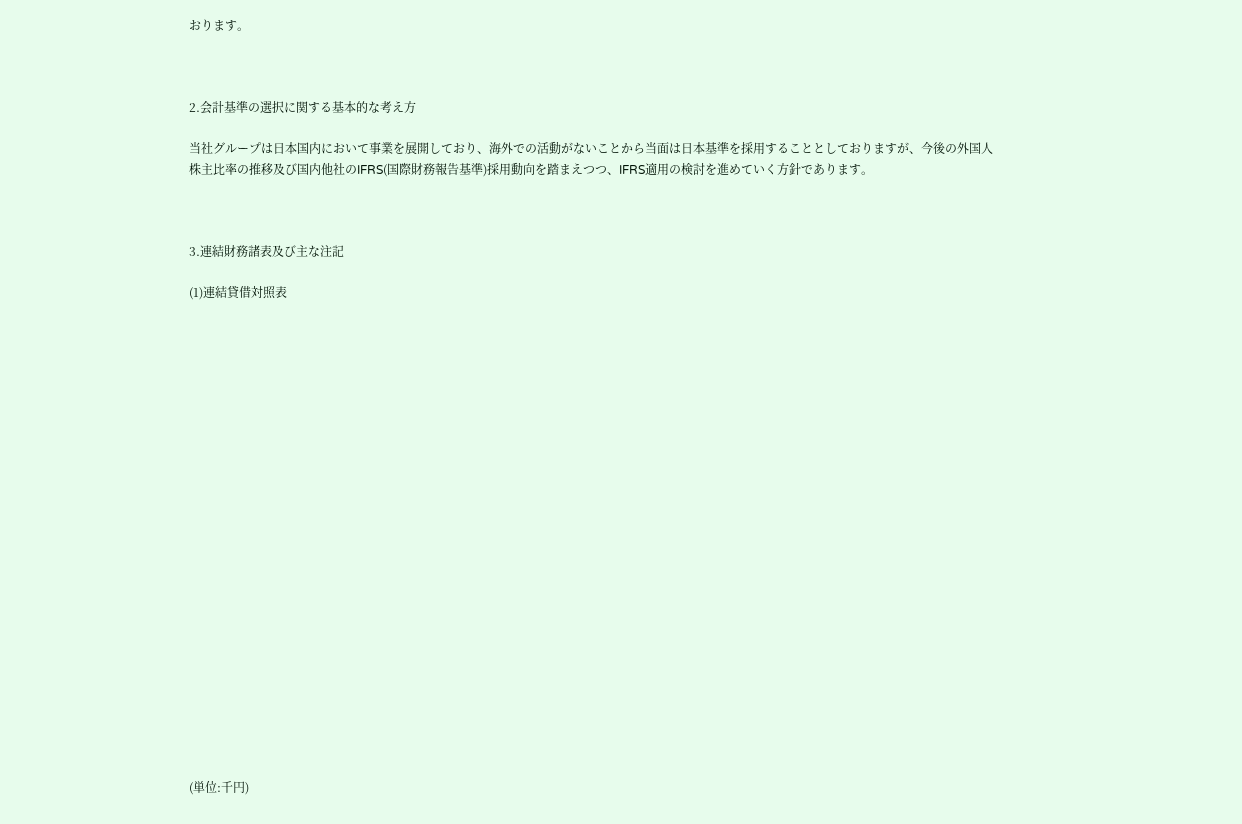おります。



2.会計基準の選択に関する基本的な考え方

当社グループは日本国内において事業を展開しており、海外での活動がないことから当面は日本基準を採用することとしておりますが、今後の外国人株主比率の推移及び国内他社のIFRS(国際財務報告基準)採用動向を踏まえつつ、IFRS適用の検討を進めていく方針であります。



3.連結財務諸表及び主な注記

(1)連結貸借対照表























(単位:千円)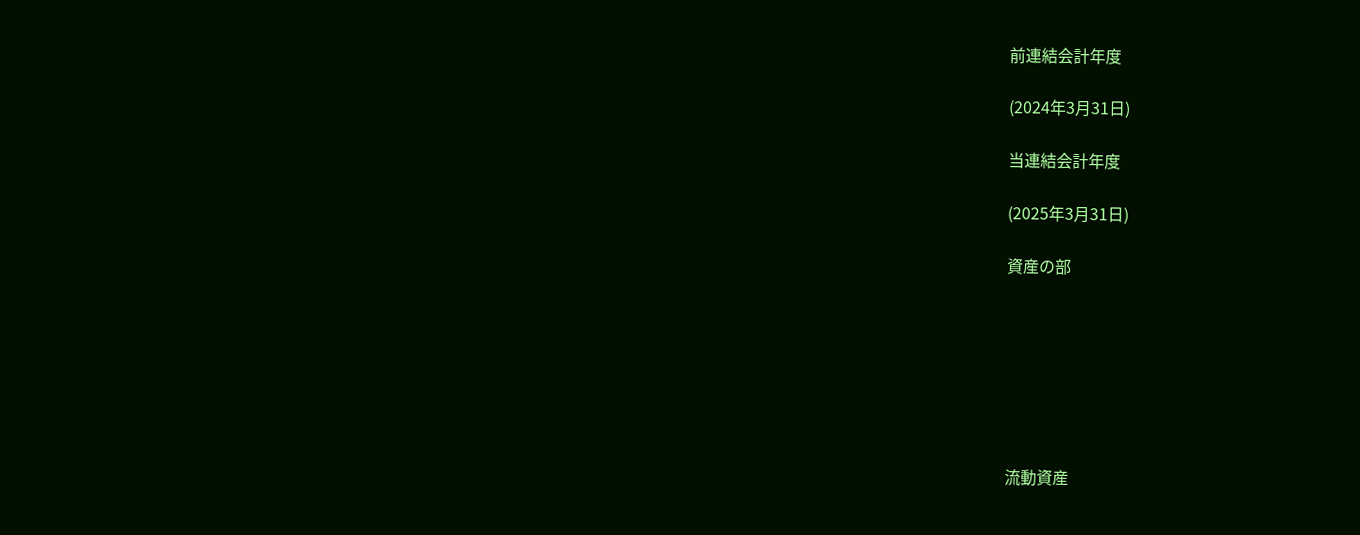前連結会計年度

(2024年3月31日)

当連結会計年度

(2025年3月31日)

資産の部







流動資産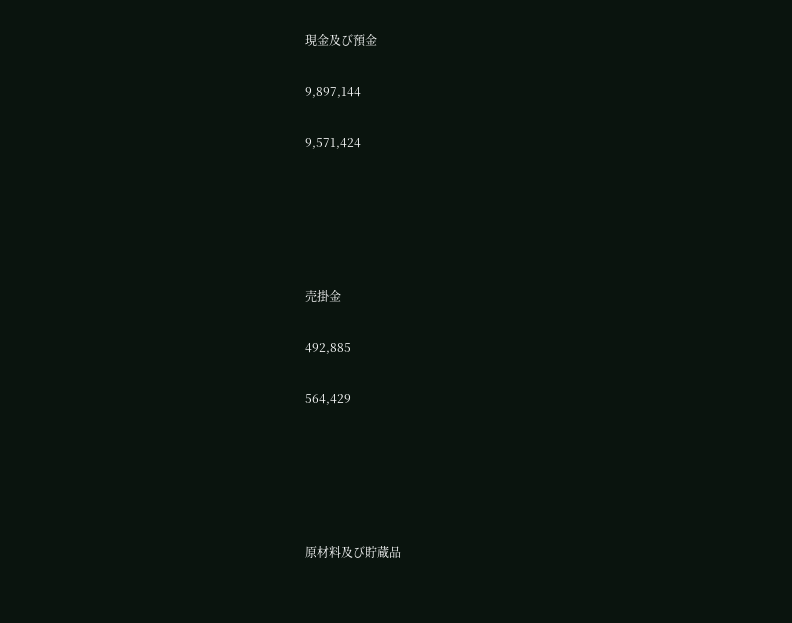現金及び預金

9,897,144

9,571,424





売掛金

492,885

564,429





原材料及び貯蔵品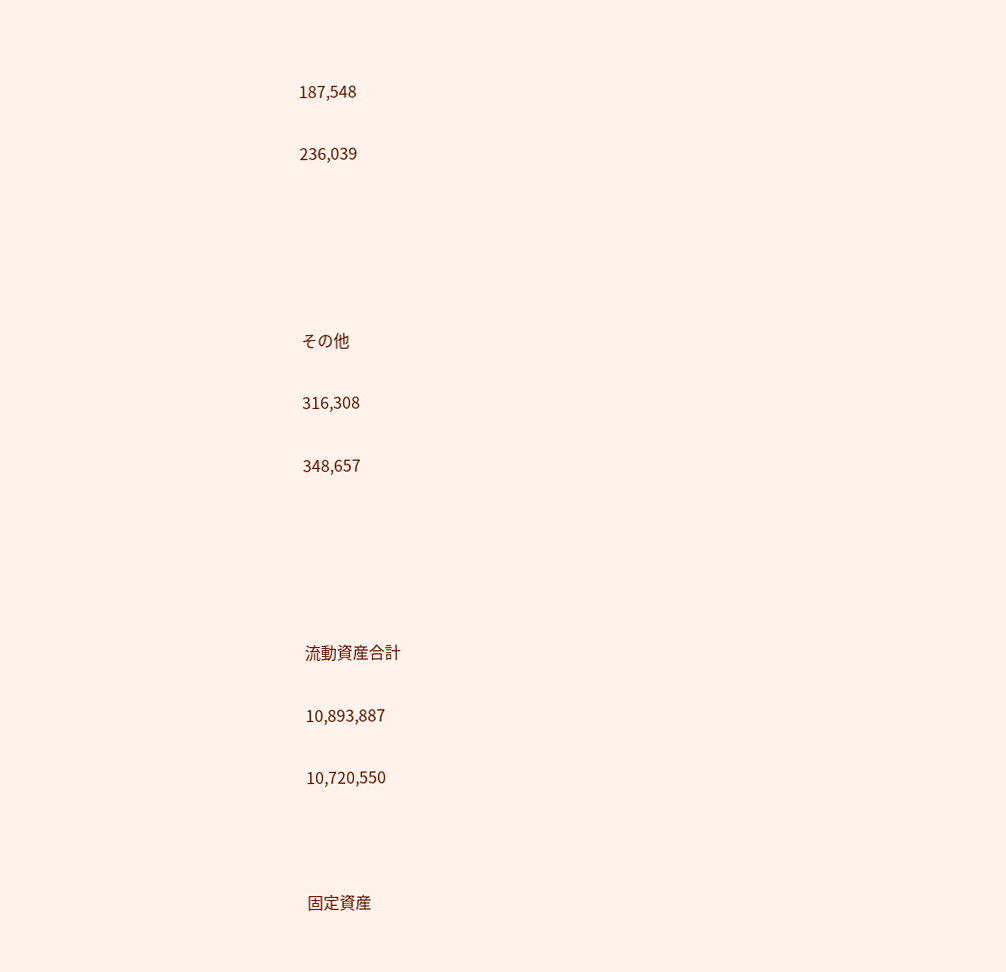187,548

236,039





その他

316,308

348,657





流動資産合計

10,893,887

10,720,550



固定資産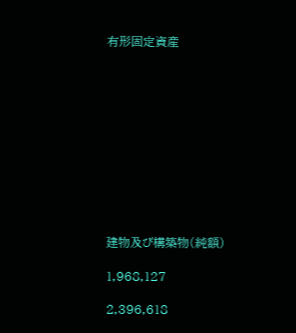有形固定資産











建物及び構築物(純額)

1,968,127

2,396,618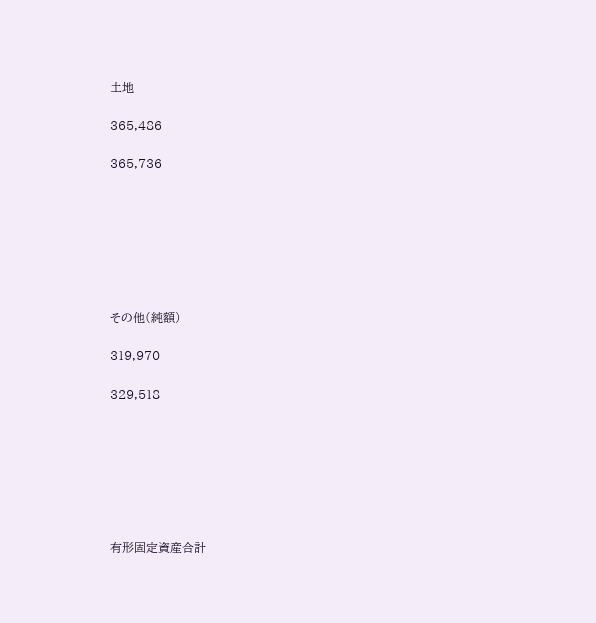土地

365,486

365,736







その他(純額)

319,970

329,518







有形固定資産合計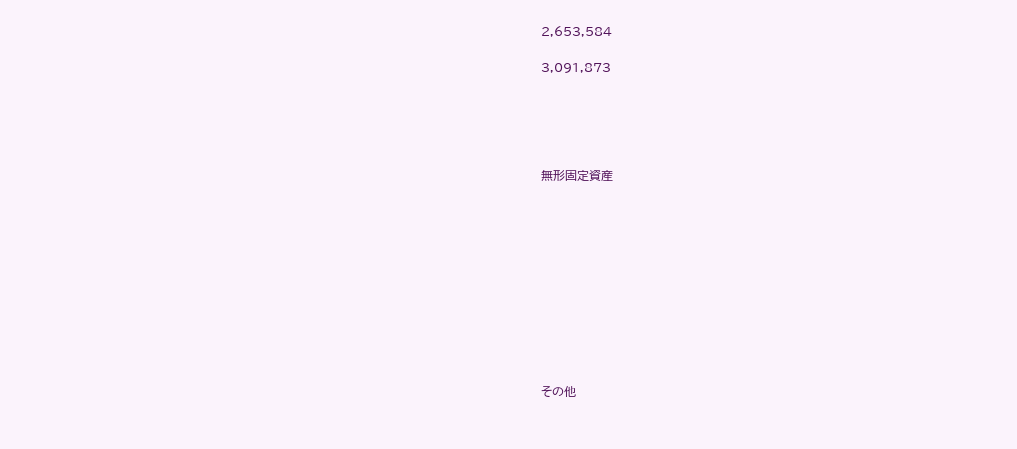2,653,584

3,091,873





無形固定資産











その他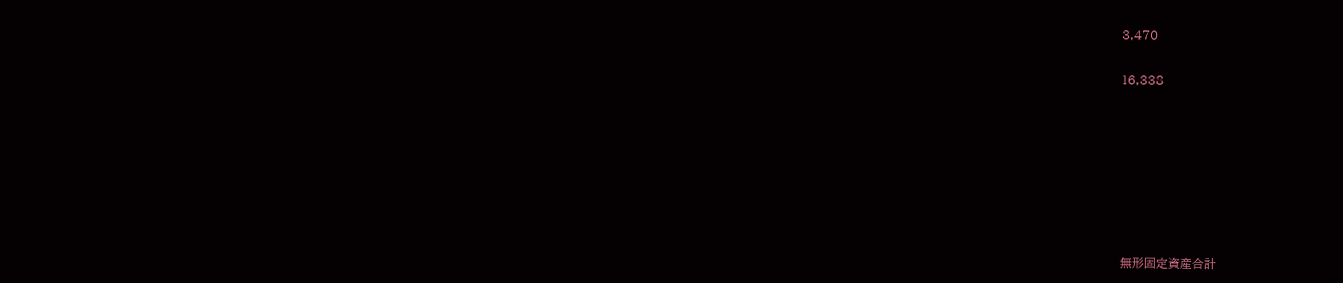3,470

16,338







無形固定資産合計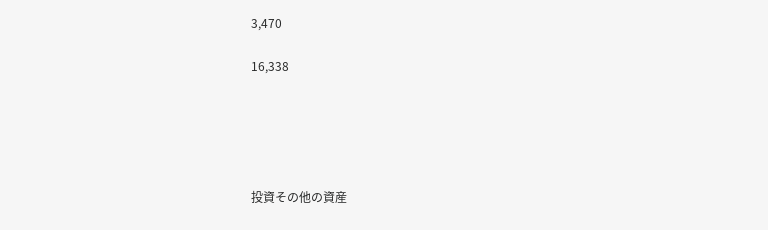3,470

16,338





投資その他の資産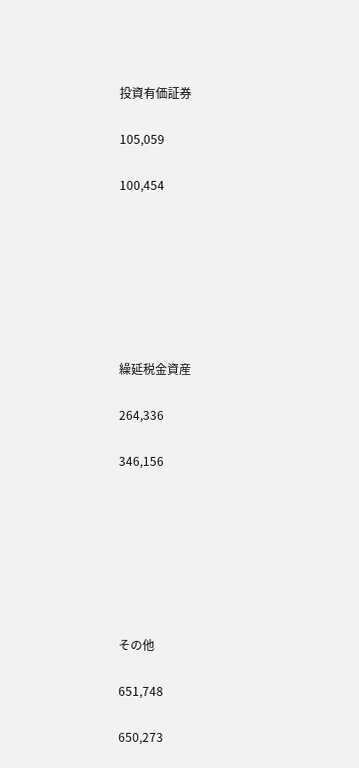投資有価証券

105,059

100,454







繰延税金資産

264,336

346,156







その他

651,748

650,273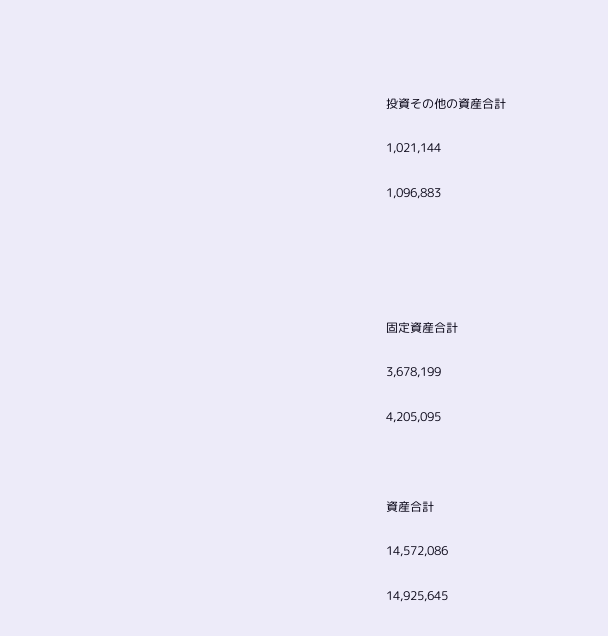投資その他の資産合計

1,021,144

1,096,883





固定資産合計

3,678,199

4,205,095



資産合計

14,572,086

14,925,645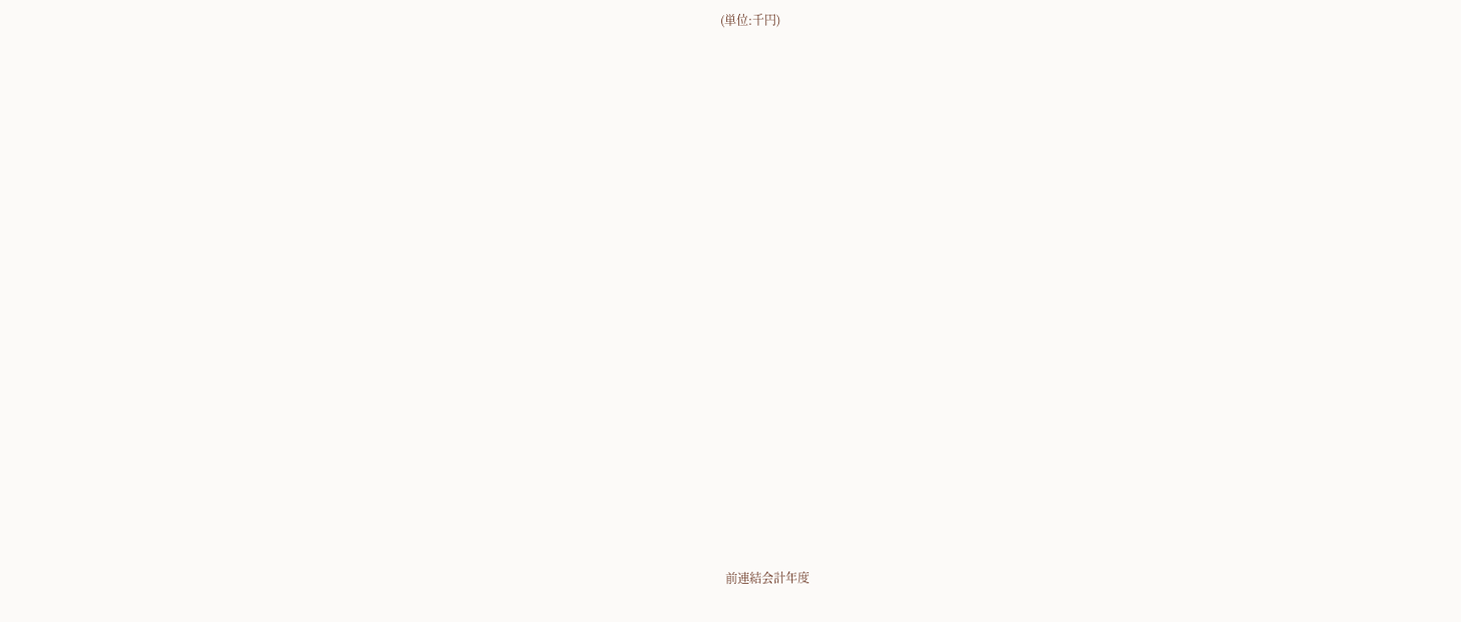(単位:千円)





















前連結会計年度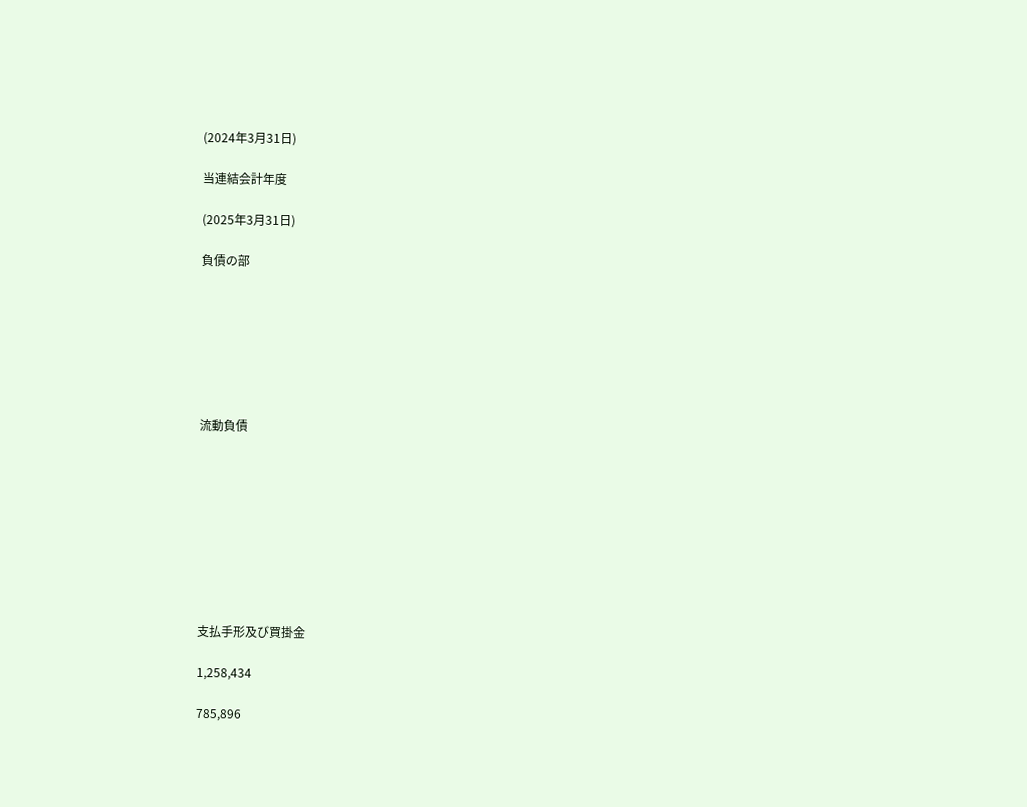(2024年3月31日)

当連結会計年度

(2025年3月31日)

負債の部







流動負債









支払手形及び買掛金

1,258,434

785,896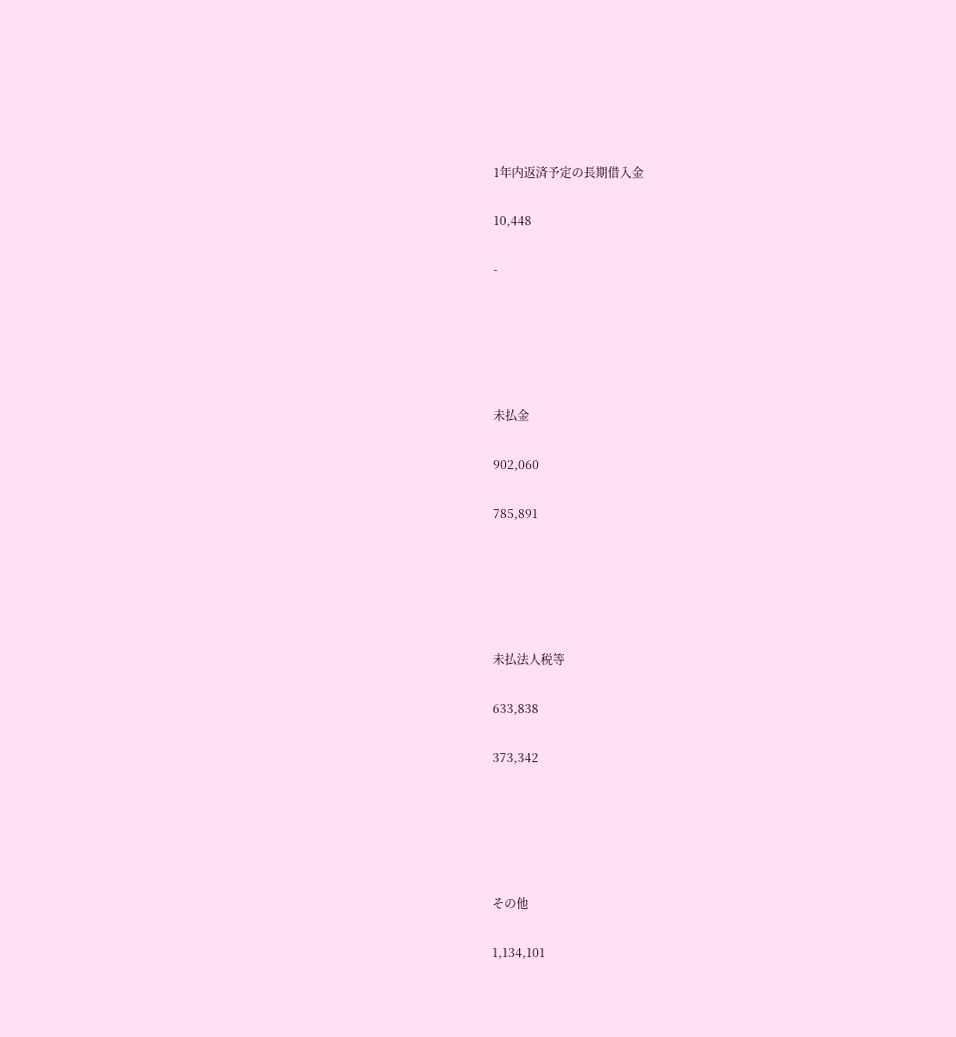1年内返済予定の長期借入金

10,448

-





未払金

902,060

785,891





未払法人税等

633,838

373,342





その他

1,134,101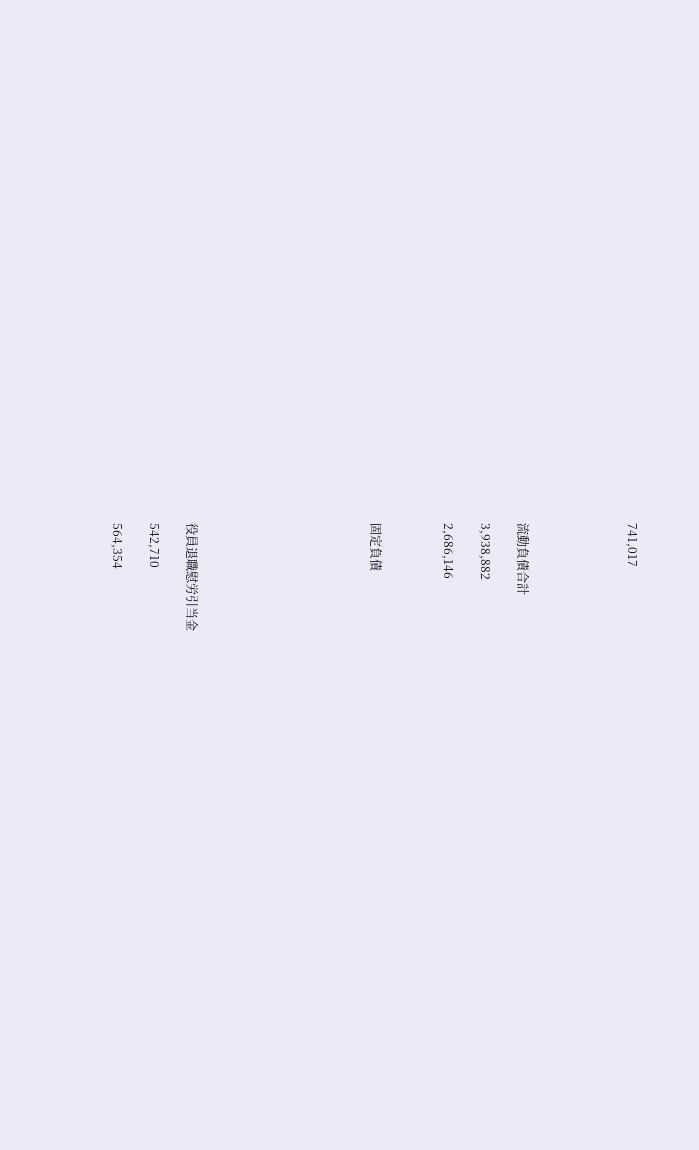741,017





流動負債合計

3,938,882

2,686,146



固定負債









役員退職慰労引当金

542,710

564,354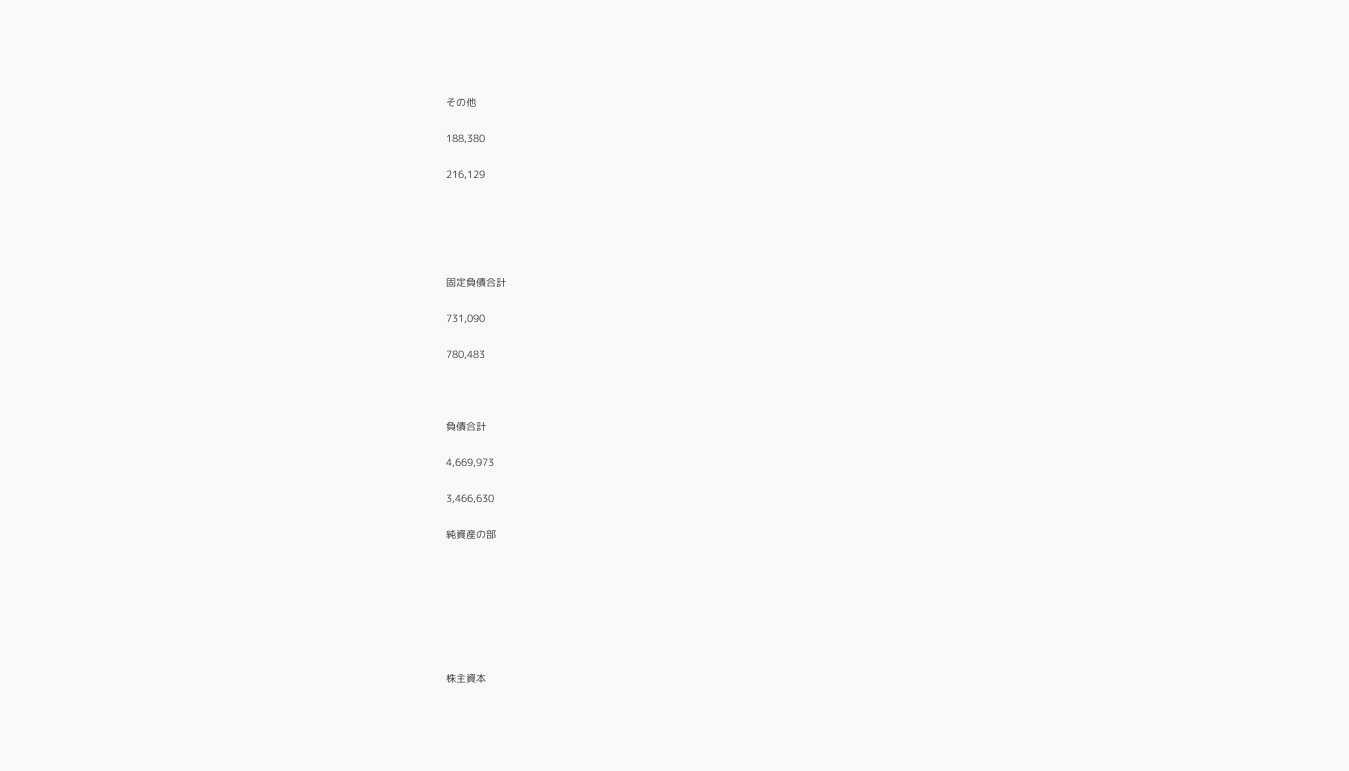その他

188,380

216,129





固定負債合計

731,090

780,483



負債合計

4,669,973

3,466,630

純資産の部







株主資本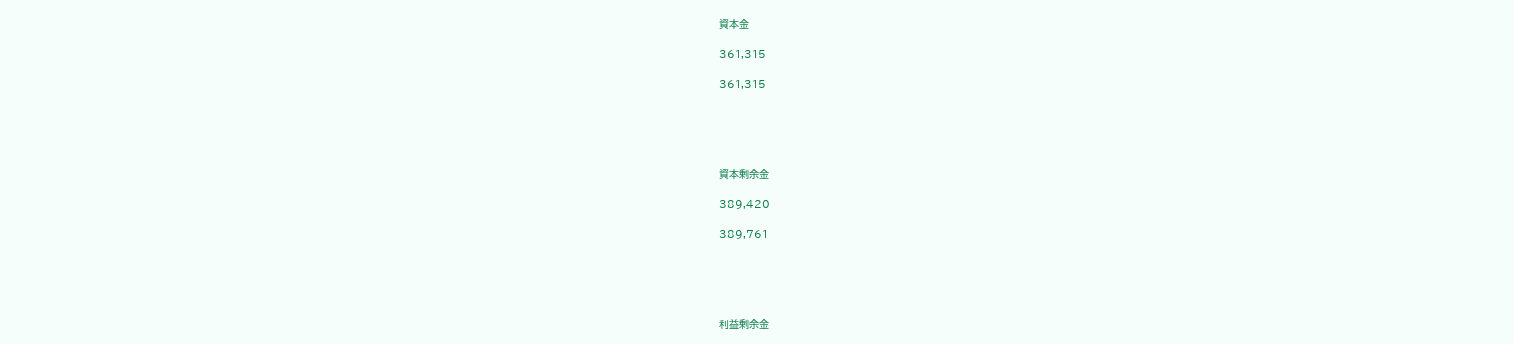資本金

361,315

361,315





資本剰余金

389,420

389,761





利益剰余金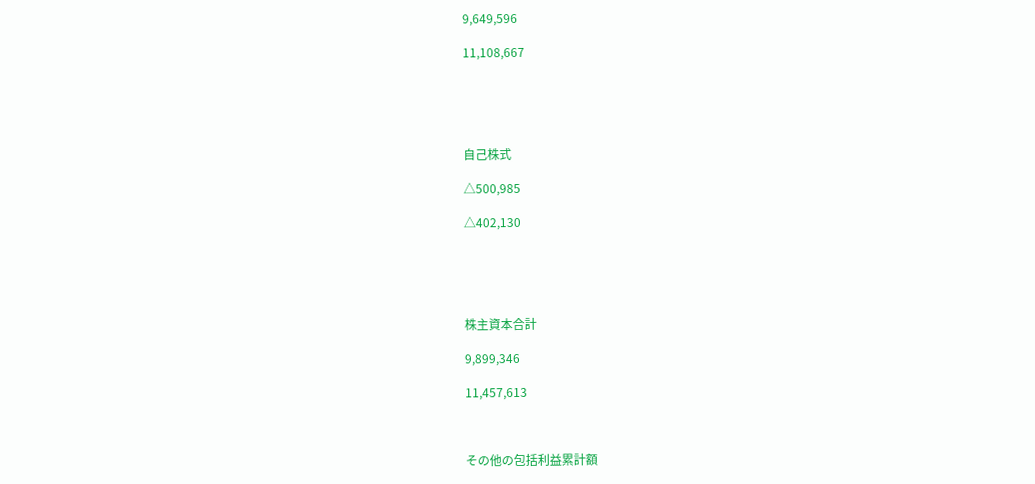9,649,596

11,108,667





自己株式

△500,985

△402,130





株主資本合計

9,899,346

11,457,613



その他の包括利益累計額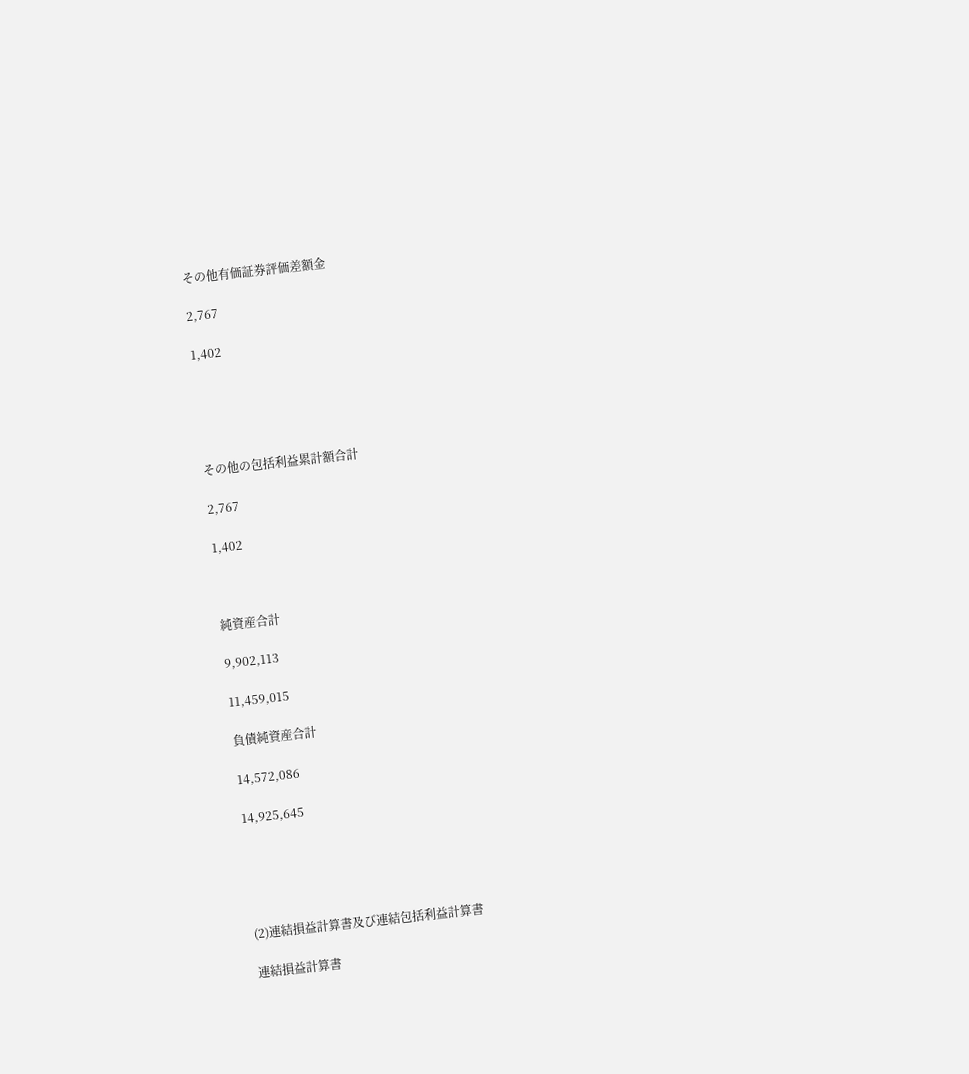その他有価証券評価差額金

2,767

1,402





その他の包括利益累計額合計

2,767

1,402



純資産合計

9,902,113

11,459,015

負債純資産合計

14,572,086

14,925,645





(2)連結損益計算書及び連結包括利益計算書

連結損益計算書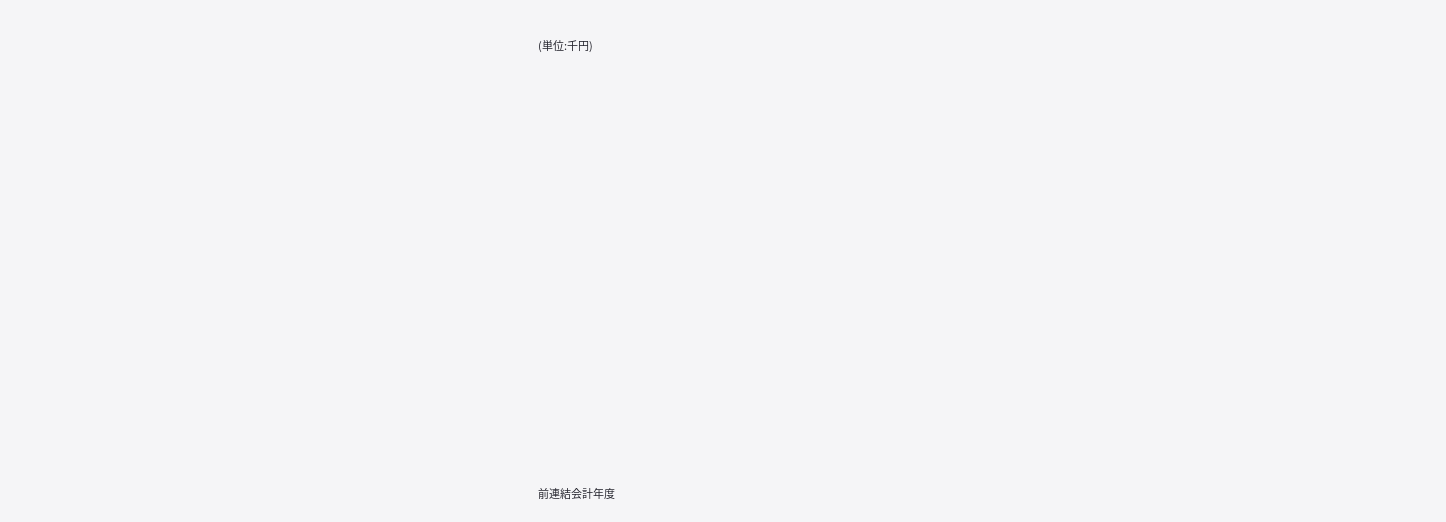(単位:千円)





















前連結会計年度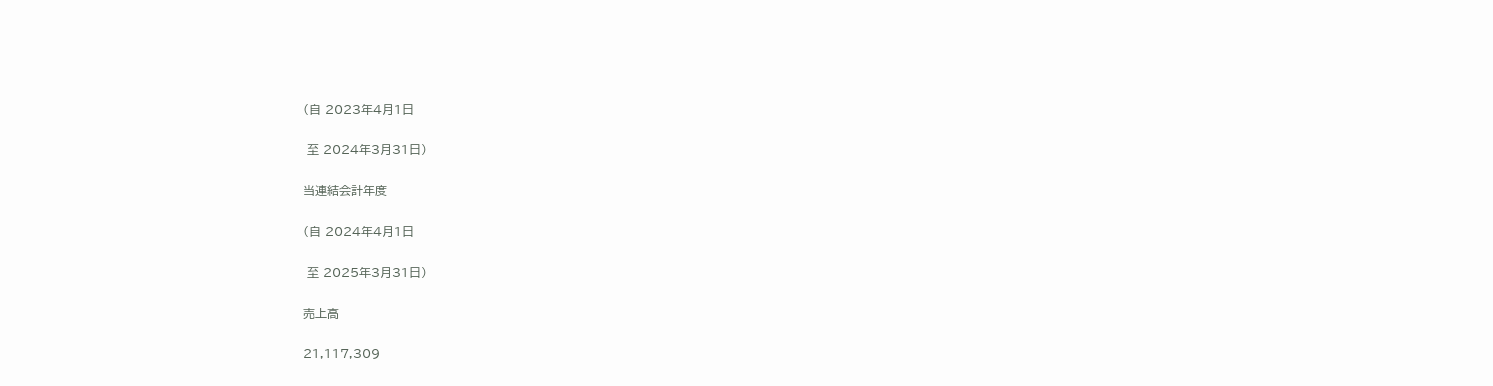(自 2023年4月1日

 至 2024年3月31日)

当連結会計年度

(自 2024年4月1日

 至 2025年3月31日)

売上高

21,117,309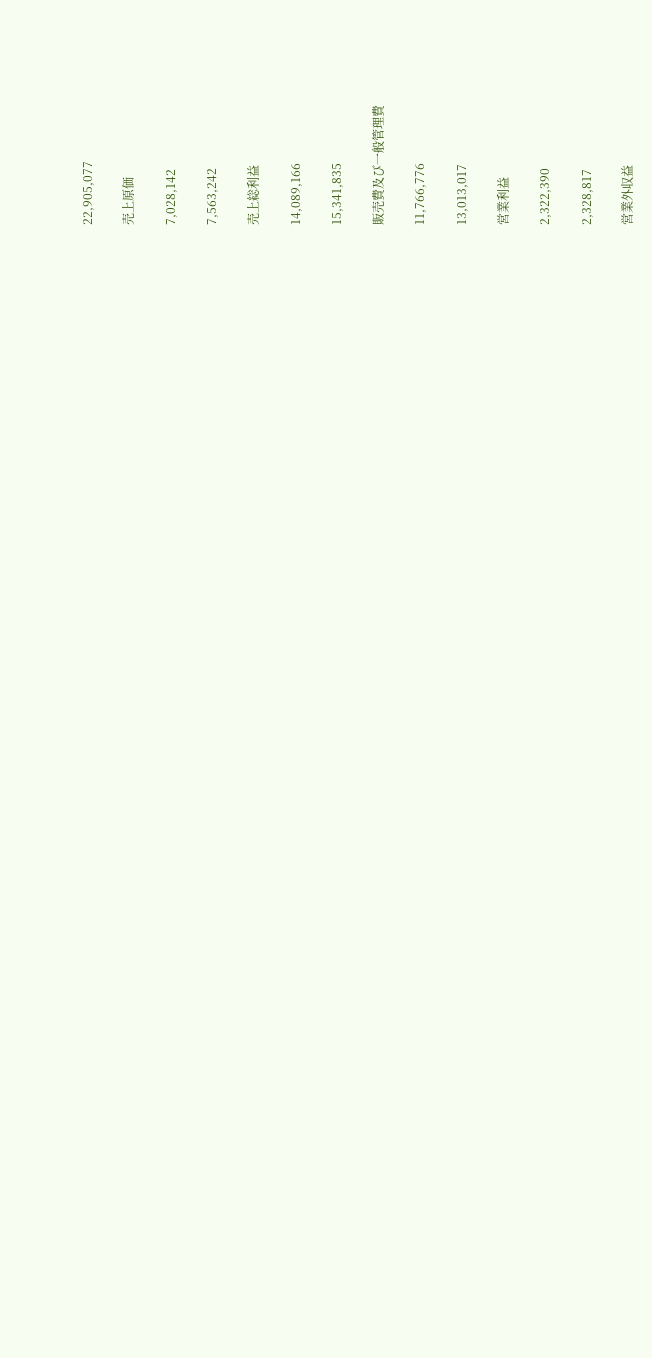22,905,077

売上原価

7,028,142

7,563,242

売上総利益

14,089,166

15,341,835

販売費及び一般管理費

11,766,776

13,013,017

営業利益

2,322,390

2,328,817

営業外収益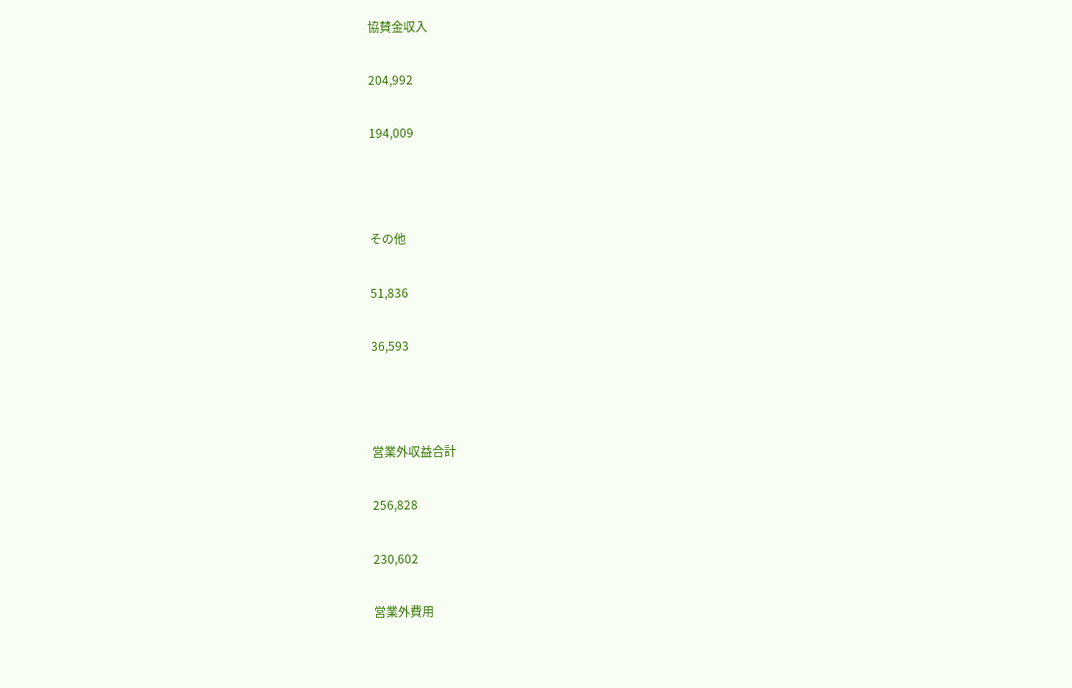協賛金収入

204,992

194,009



その他

51,836

36,593



営業外収益合計

256,828

230,602

営業外費用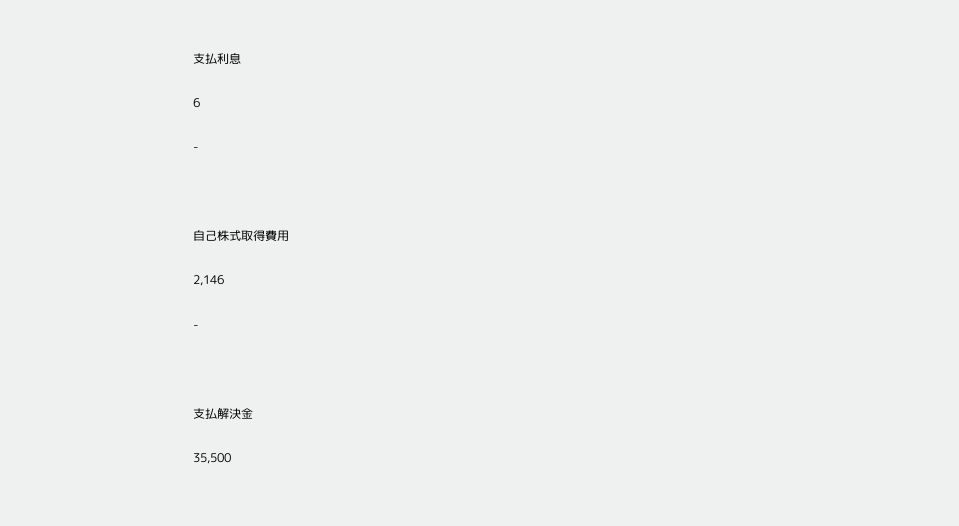支払利息

6

-



自己株式取得費用

2,146

-



支払解決金

35,500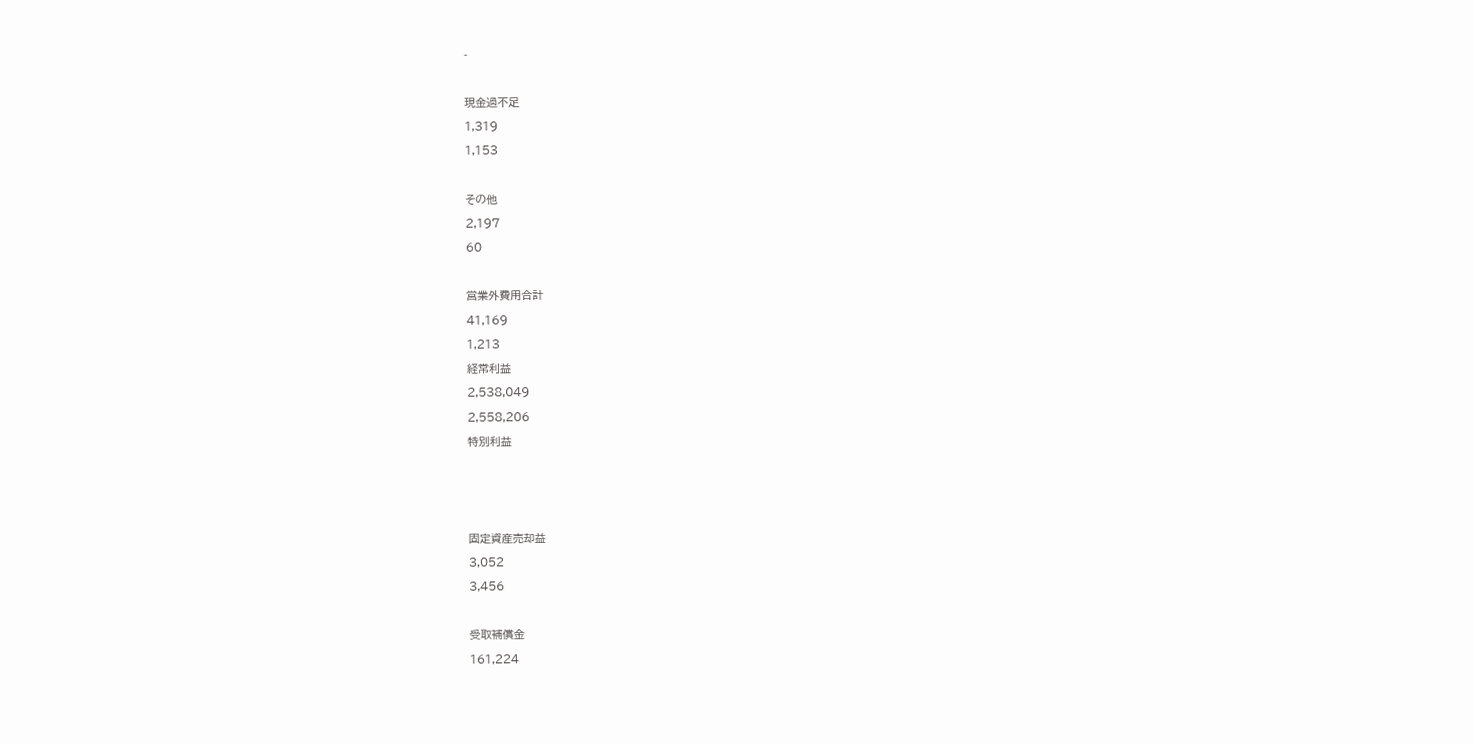-



現金過不足

1,319

1,153



その他

2,197

60



営業外費用合計

41,169

1,213

経常利益

2,538,049

2,558,206

特別利益







固定資産売却益

3,052

3,456



受取補償金

161,224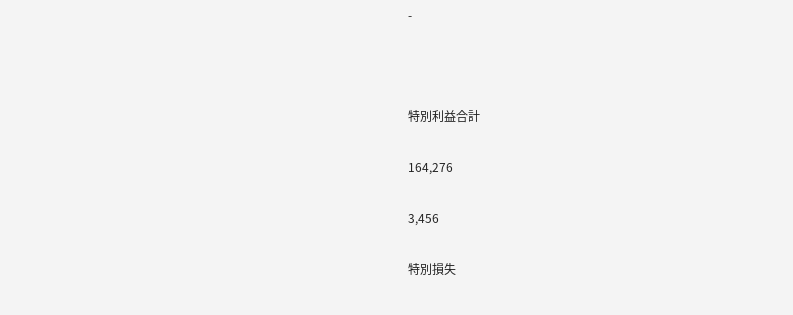-



特別利益合計

164,276

3,456

特別損失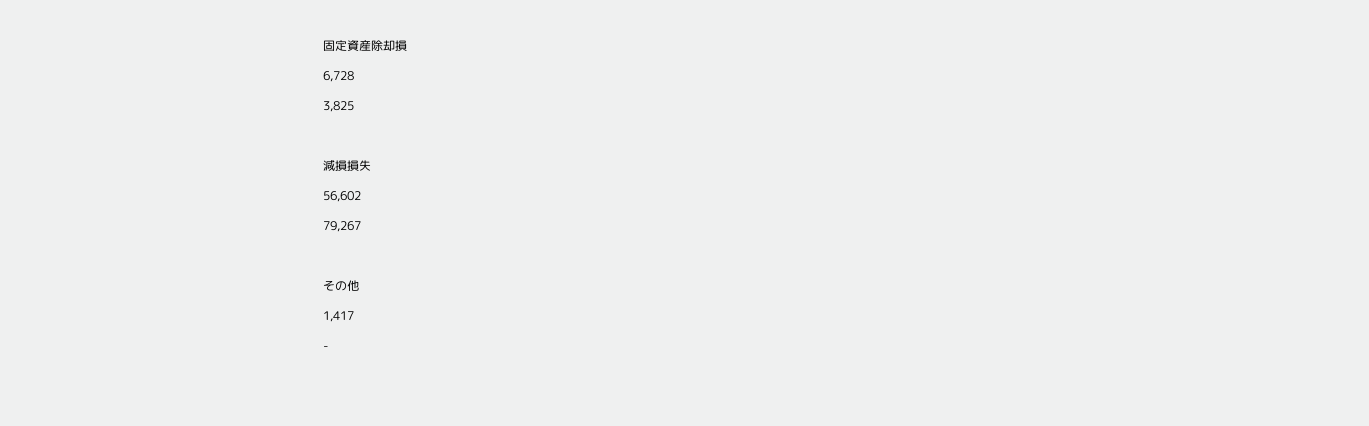固定資産除却損

6,728

3,825



減損損失

56,602

79,267



その他

1,417

-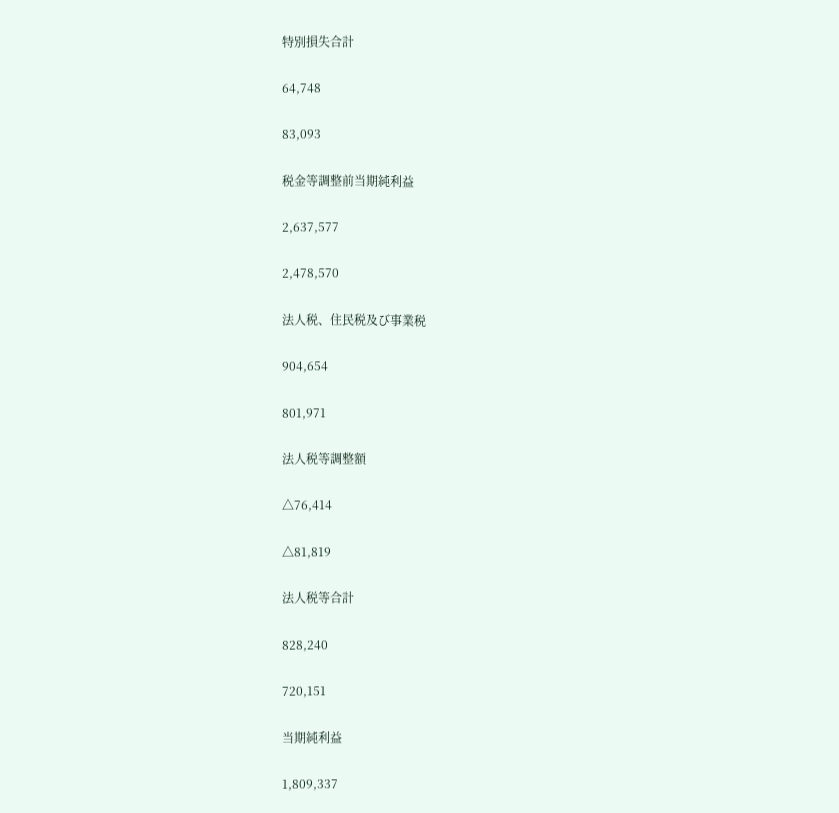特別損失合計

64,748

83,093

税金等調整前当期純利益

2,637,577

2,478,570

法人税、住民税及び事業税

904,654

801,971

法人税等調整額

△76,414

△81,819

法人税等合計

828,240

720,151

当期純利益

1,809,337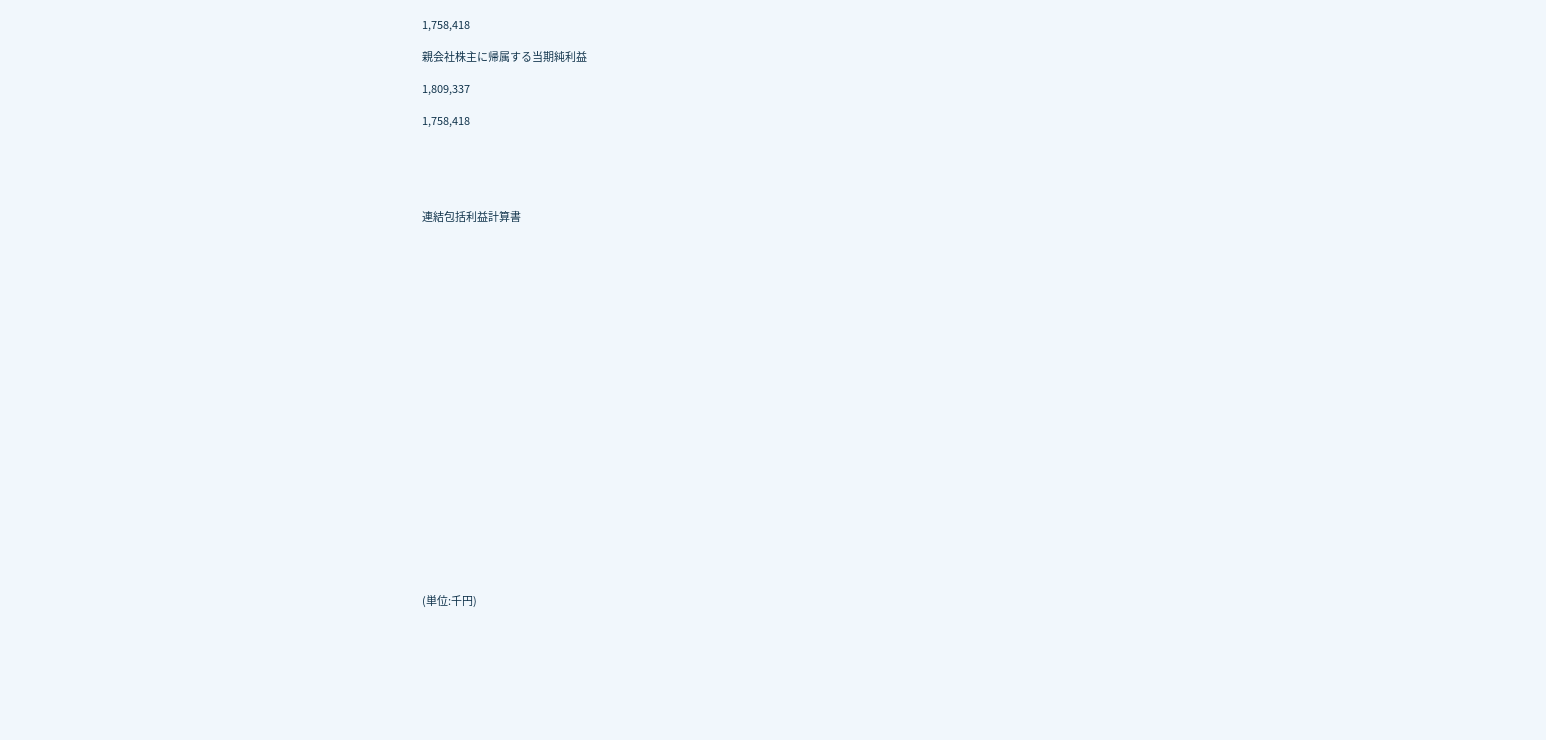1,758,418

親会社株主に帰属する当期純利益

1,809,337

1,758,418





連結包括利益計算書























(単位:千円)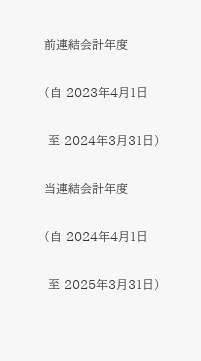前連結会計年度

(自 2023年4月1日

 至 2024年3月31日)

当連結会計年度

(自 2024年4月1日

 至 2025年3月31日)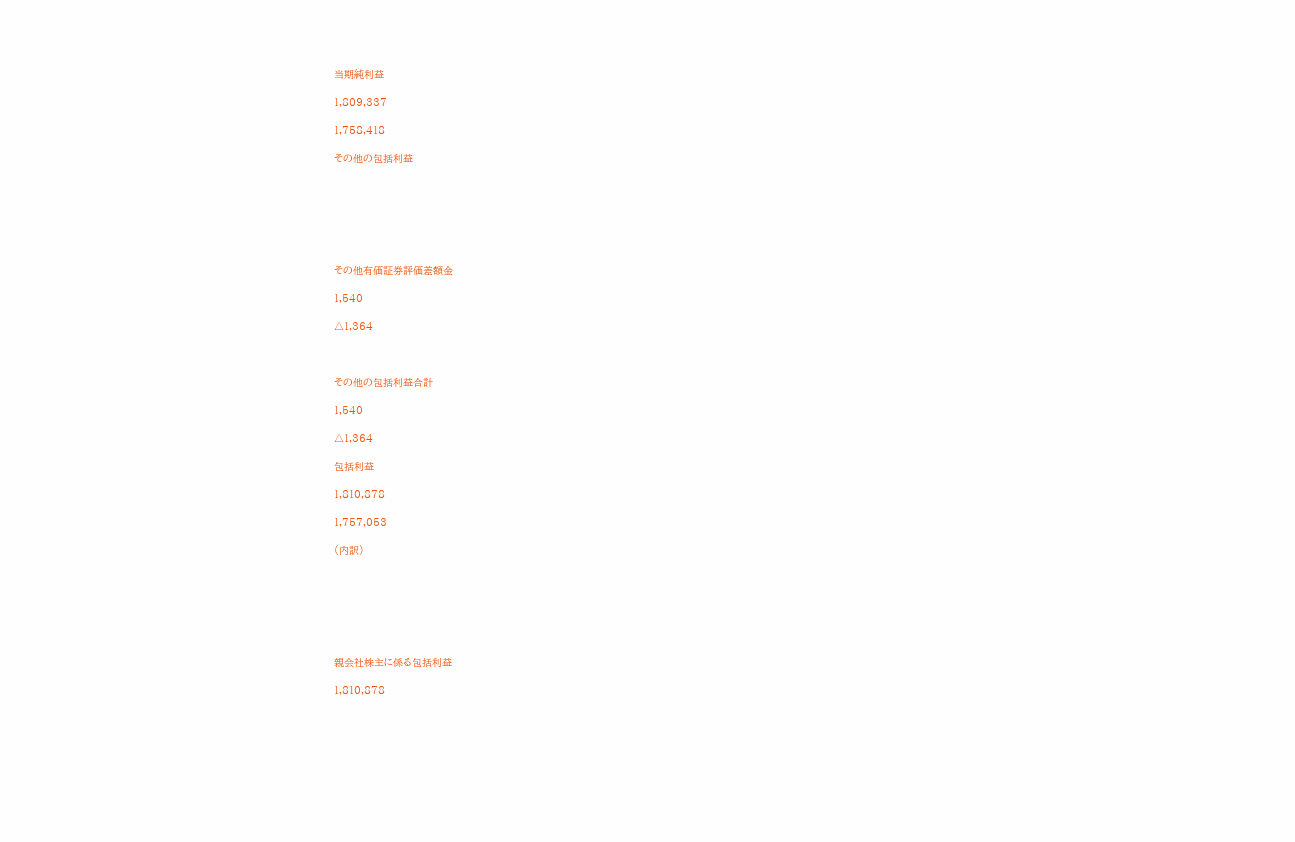当期純利益

1,809,337

1,758,418

その他の包括利益







その他有価証券評価差額金

1,540

△1,364



その他の包括利益合計

1,540

△1,364

包括利益

1,810,878

1,757,053

(内訳)







親会社株主に係る包括利益

1,810,878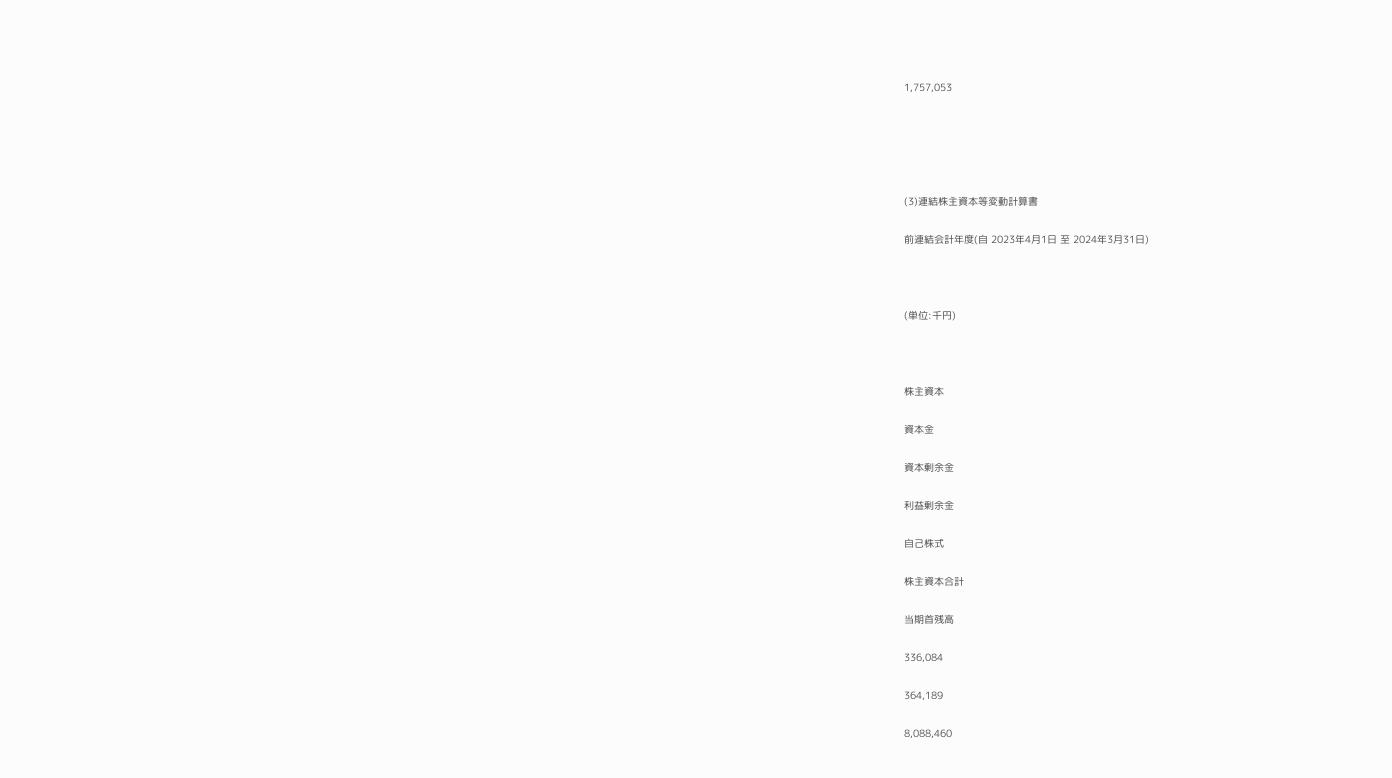1,757,053





(3)連結株主資本等変動計算書

前連結会計年度(自 2023年4月1日 至 2024年3月31日)



(単位:千円)



株主資本

資本金

資本剰余金

利益剰余金

自己株式

株主資本合計

当期首残高

336,084

364,189

8,088,460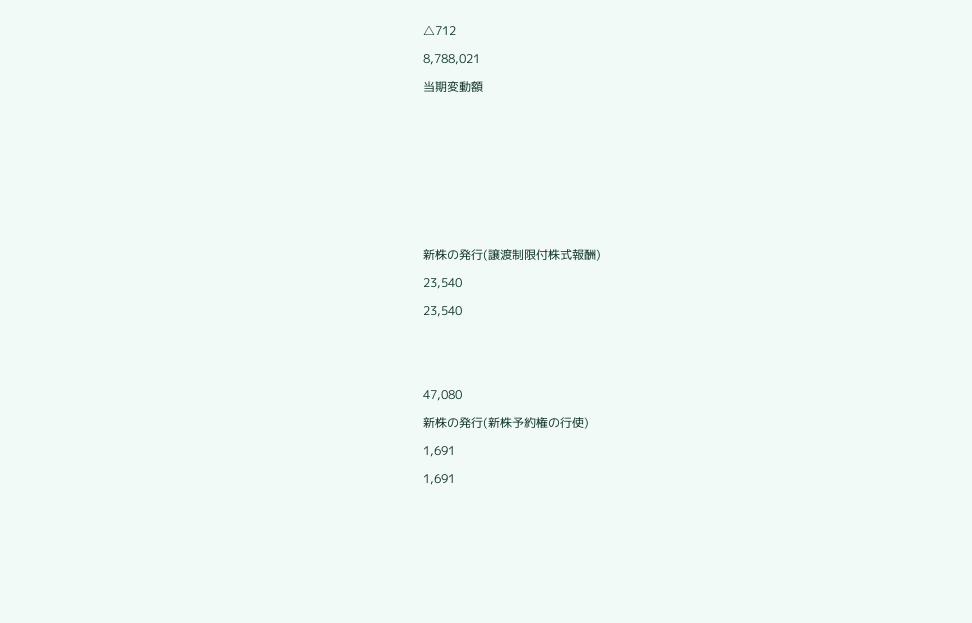△712

8,788,021

当期変動額











新株の発行(譲渡制限付株式報酬)

23,540

23,540





47,080

新株の発行(新株予約権の行使)

1,691

1,691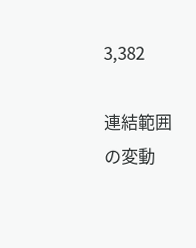3,382

連結範囲の変動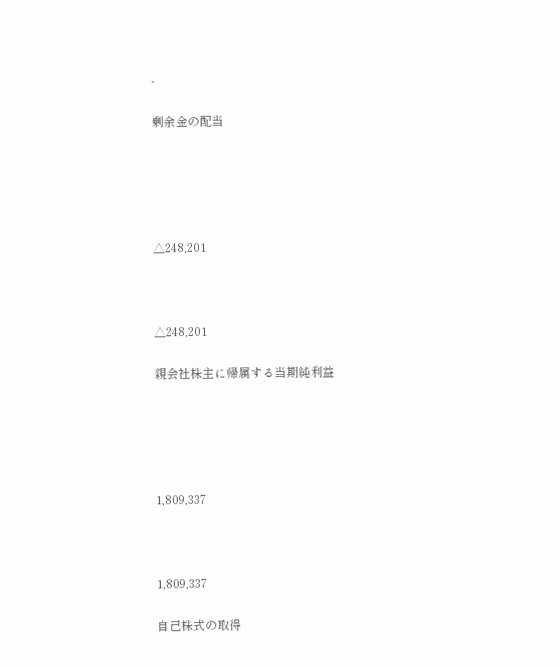-

剰余金の配当





△248,201



△248,201

親会社株主に帰属する当期純利益





1,809,337



1,809,337

自己株式の取得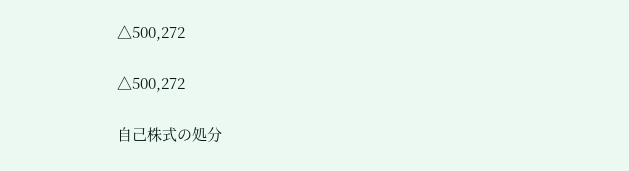△500,272

△500,272

自己株式の処分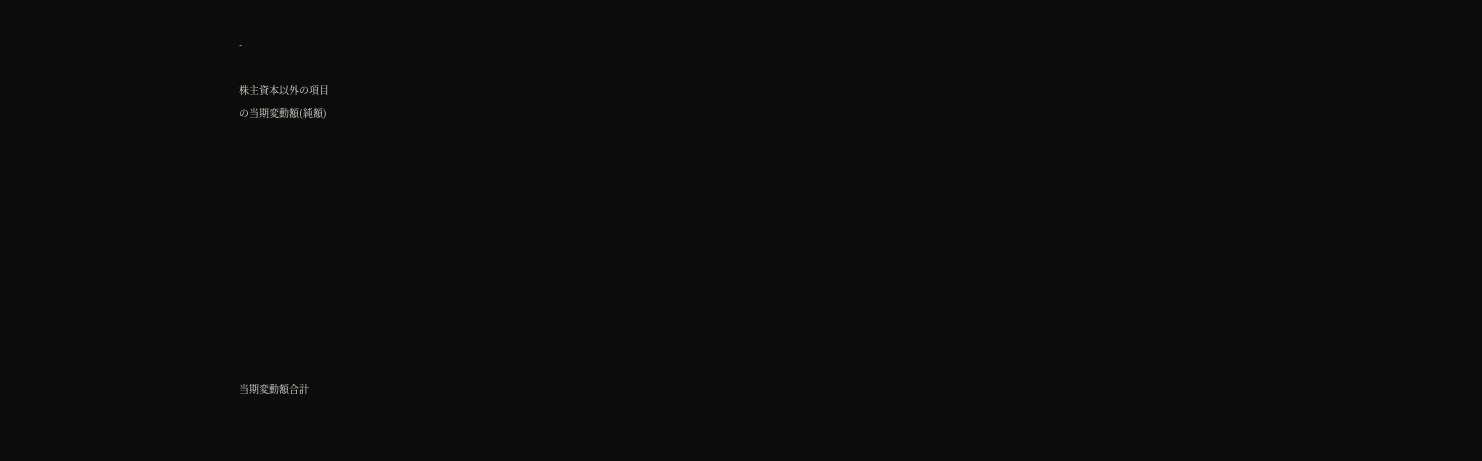-

株主資本以外の項目
の当期変動額(純額)











当期変動額合計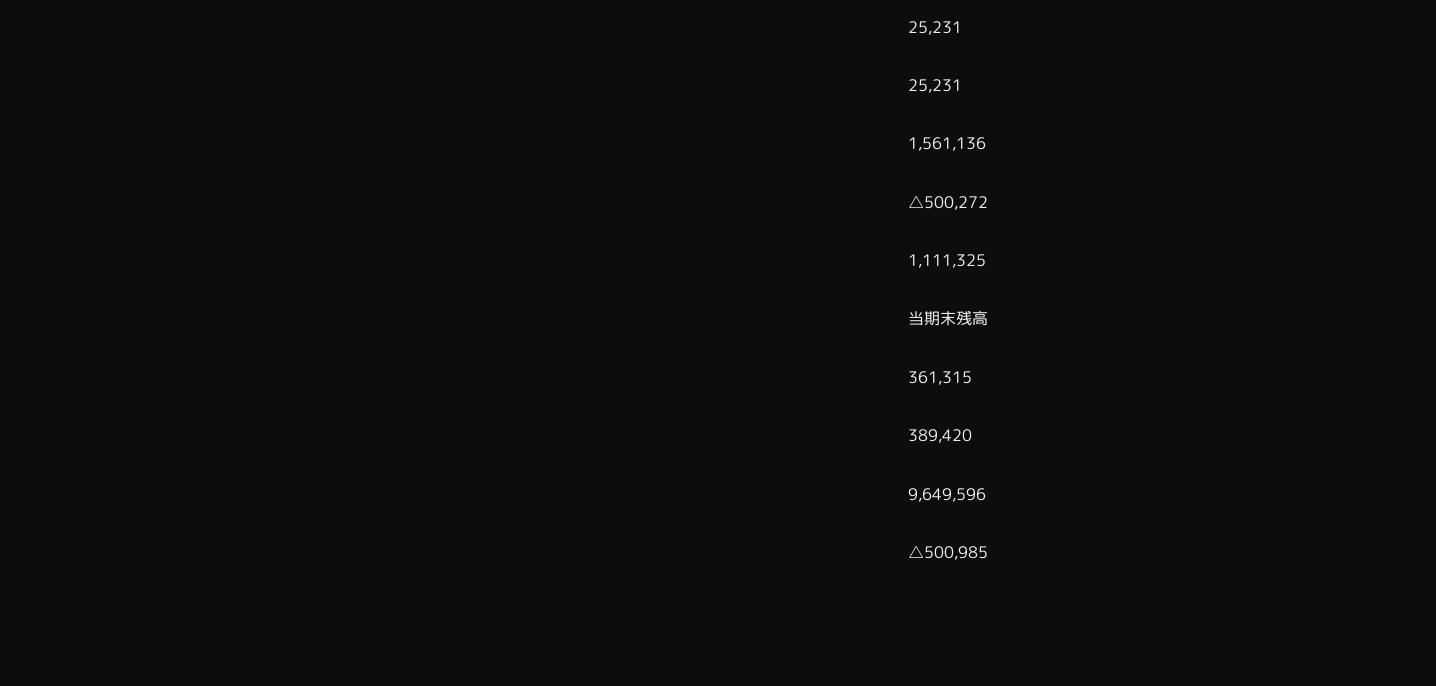25,231

25,231

1,561,136

△500,272

1,111,325

当期末残高

361,315

389,420

9,649,596

△500,985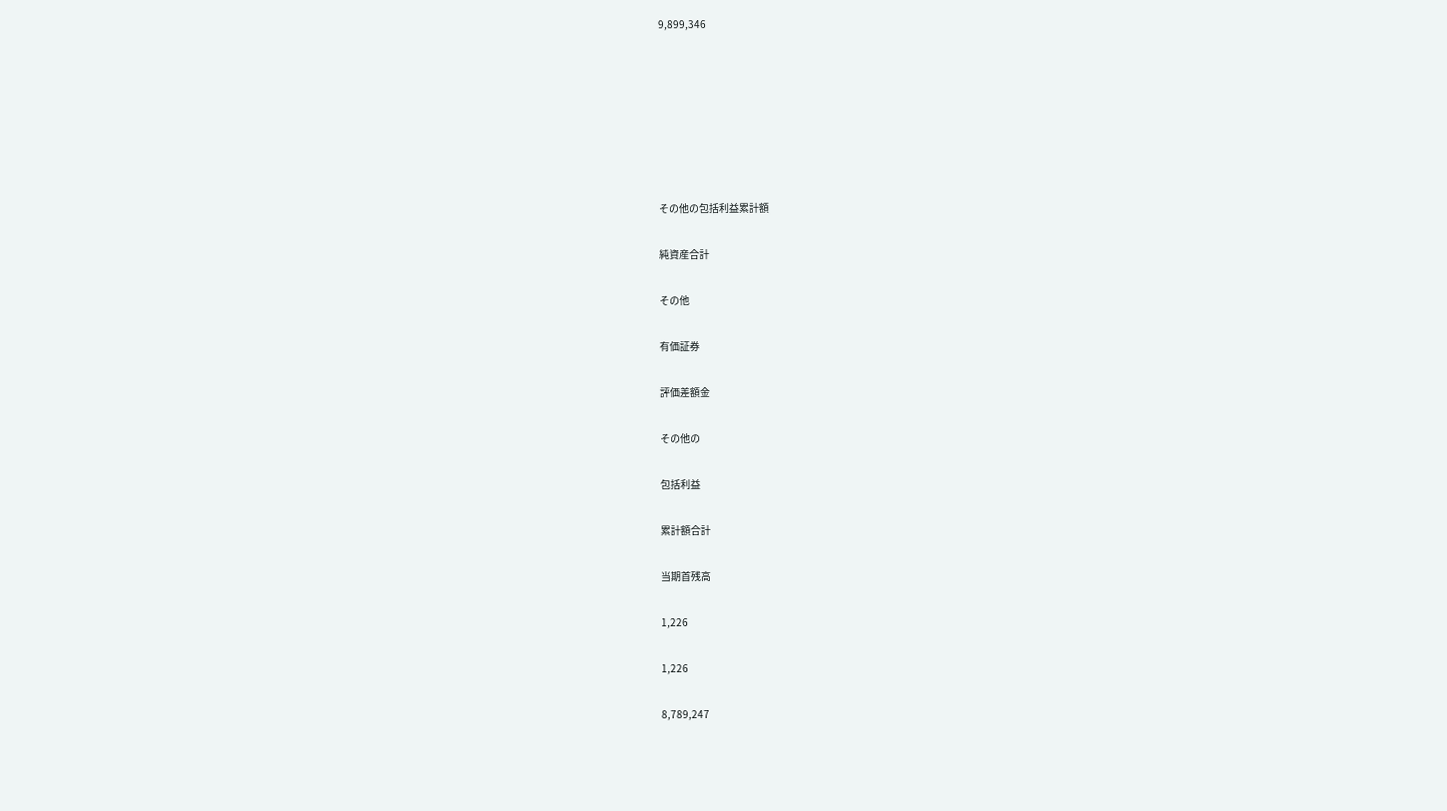9,899,346







その他の包括利益累計額

純資産合計

その他

有価証券

評価差額金

その他の

包括利益

累計額合計

当期首残高

1,226

1,226

8,789,247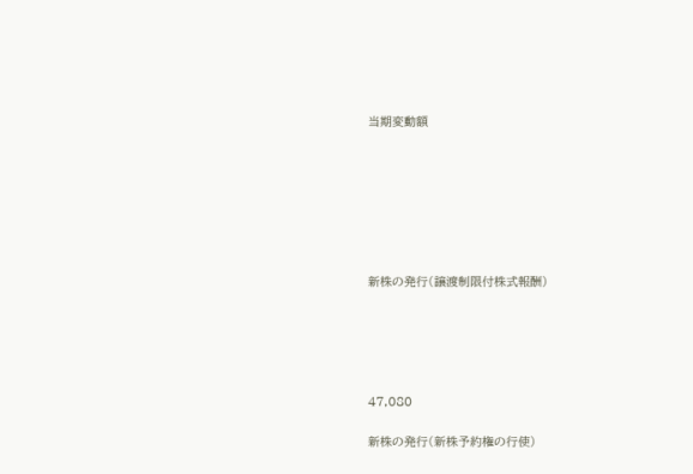当期変動額







新株の発行(譲渡制限付株式報酬)





47,080

新株の発行(新株予約権の行使)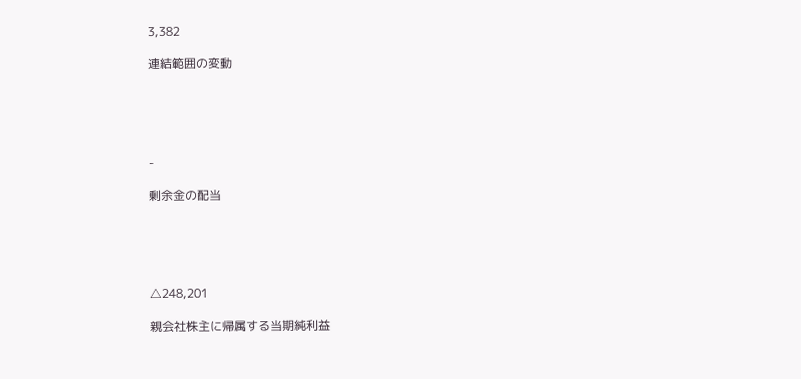3,382

連結範囲の変動





-

剰余金の配当





△248,201

親会社株主に帰属する当期純利益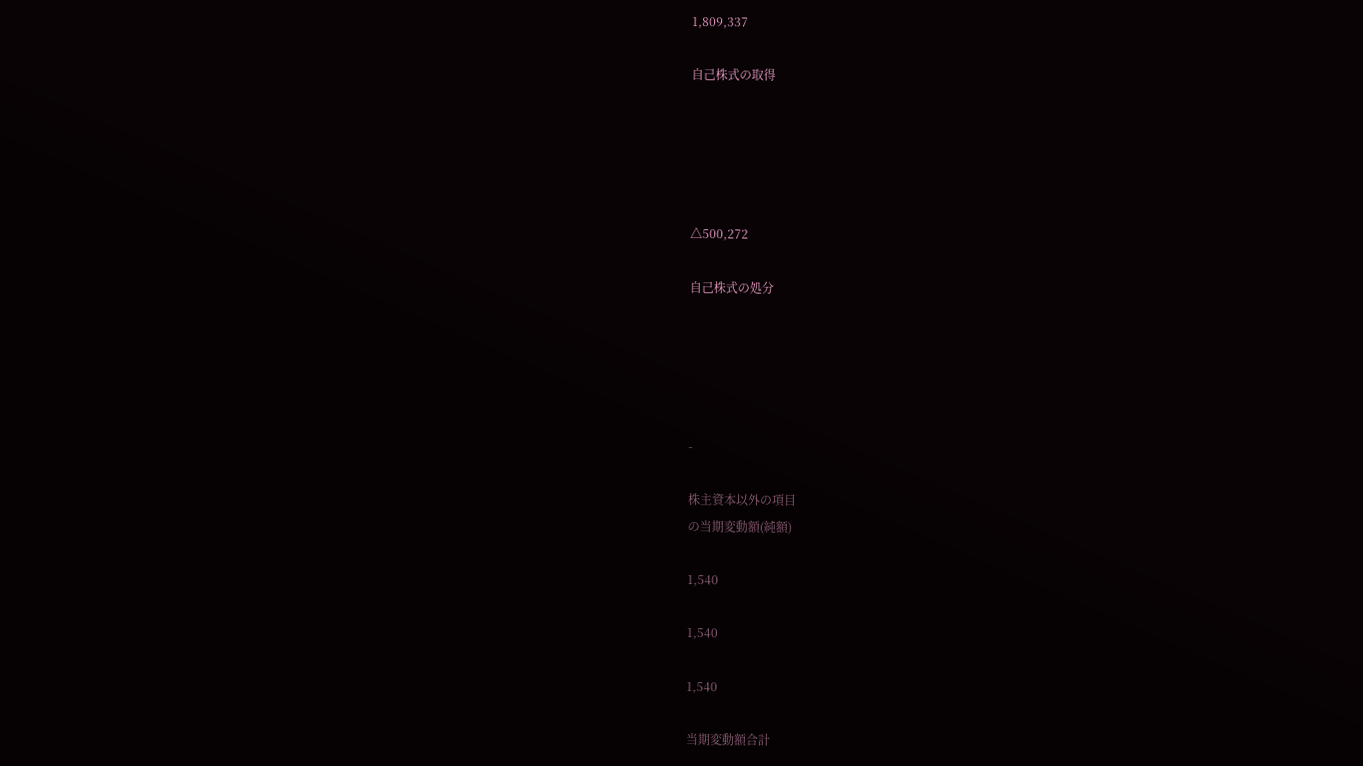1,809,337

自己株式の取得





△500,272

自己株式の処分





-

株主資本以外の項目
の当期変動額(純額)

1,540

1,540

1,540

当期変動額合計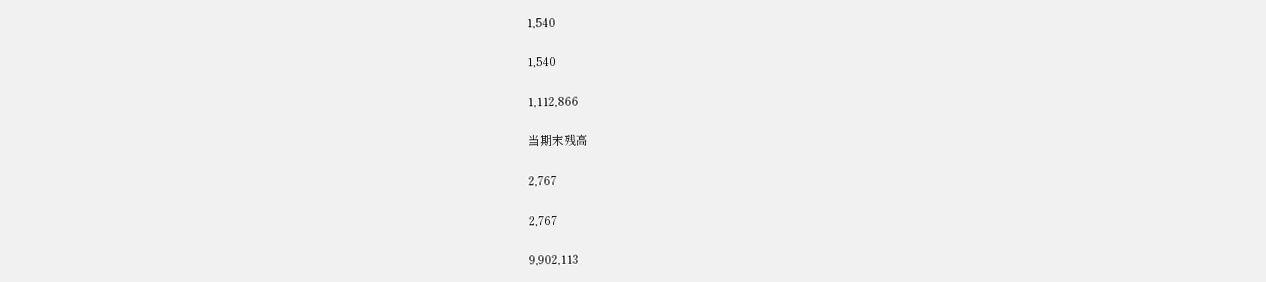1,540

1,540

1,112,866

当期末残高

2,767

2,767

9,902,113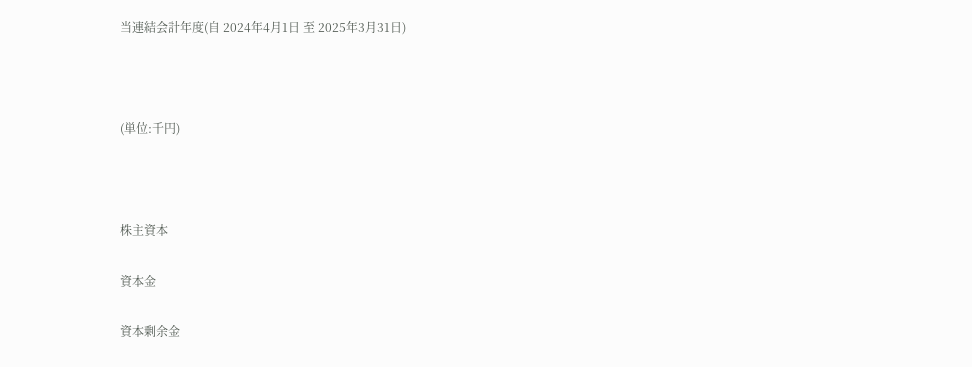当連結会計年度(自 2024年4月1日 至 2025年3月31日)



(単位:千円)



株主資本

資本金

資本剰余金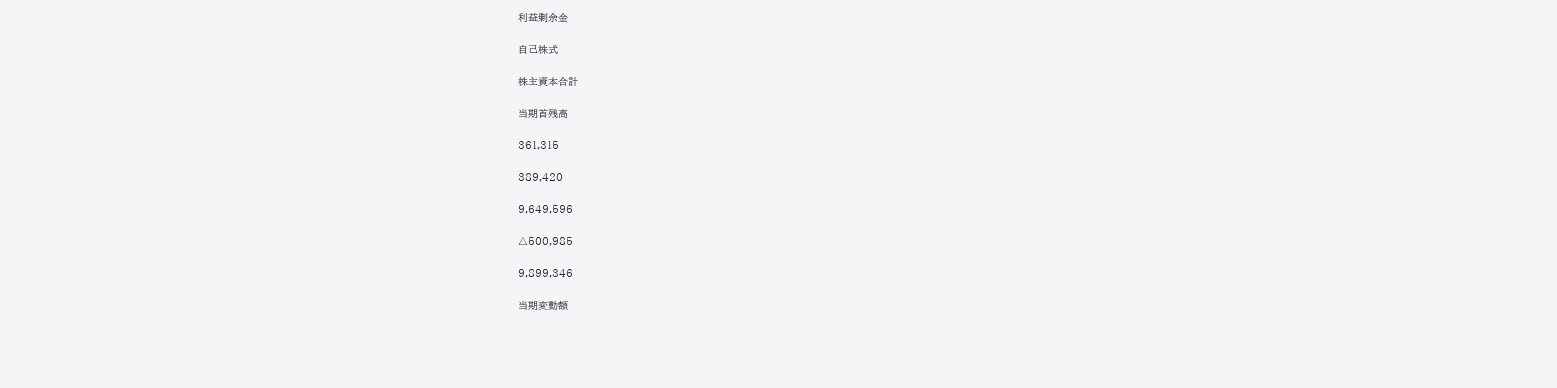利益剰余金

自己株式

株主資本合計

当期首残高

361,315

389,420

9,649,596

△500,985

9,899,346

当期変動額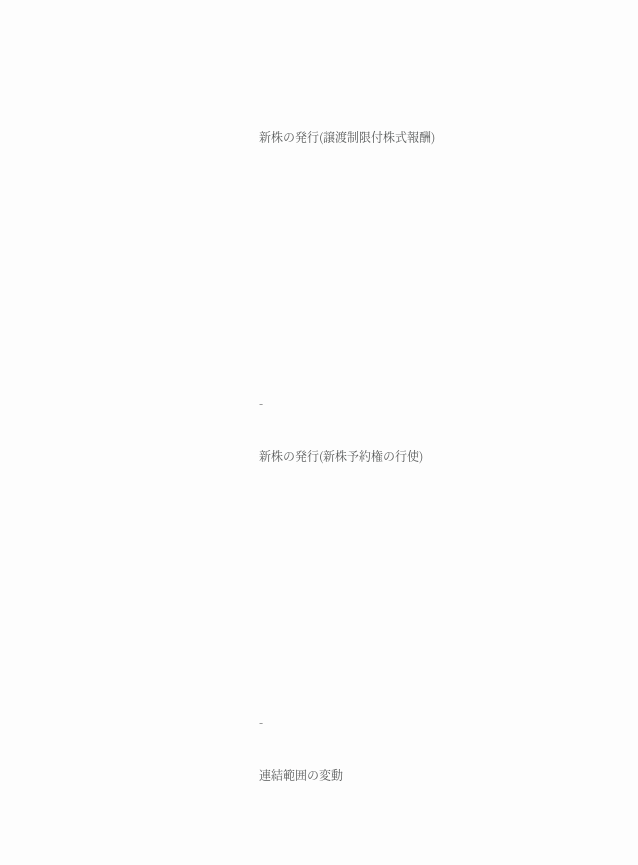新株の発行(譲渡制限付株式報酬)









-

新株の発行(新株予約権の行使)









-

連結範囲の変動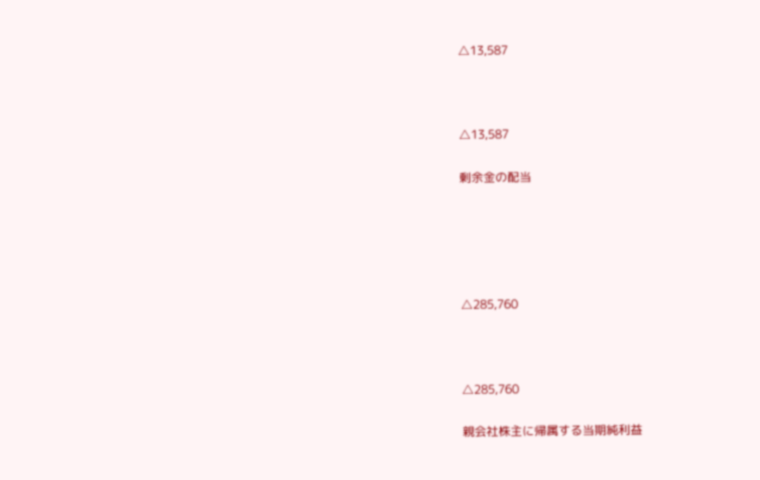△13,587



△13,587

剰余金の配当





△285,760



△285,760

親会社株主に帰属する当期純利益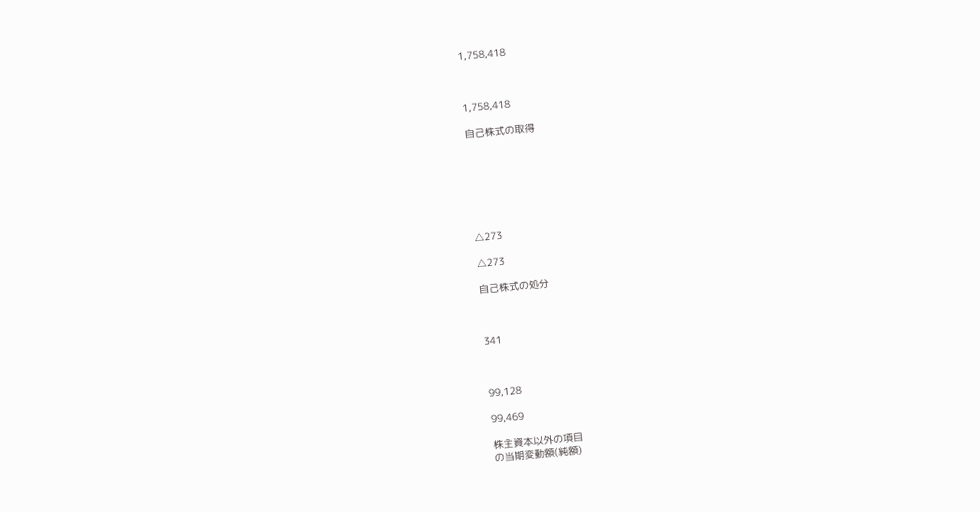1,758,418



1,758,418

自己株式の取得







△273

△273

自己株式の処分



341



99,128

99,469

株主資本以外の項目
の当期変動額(純額)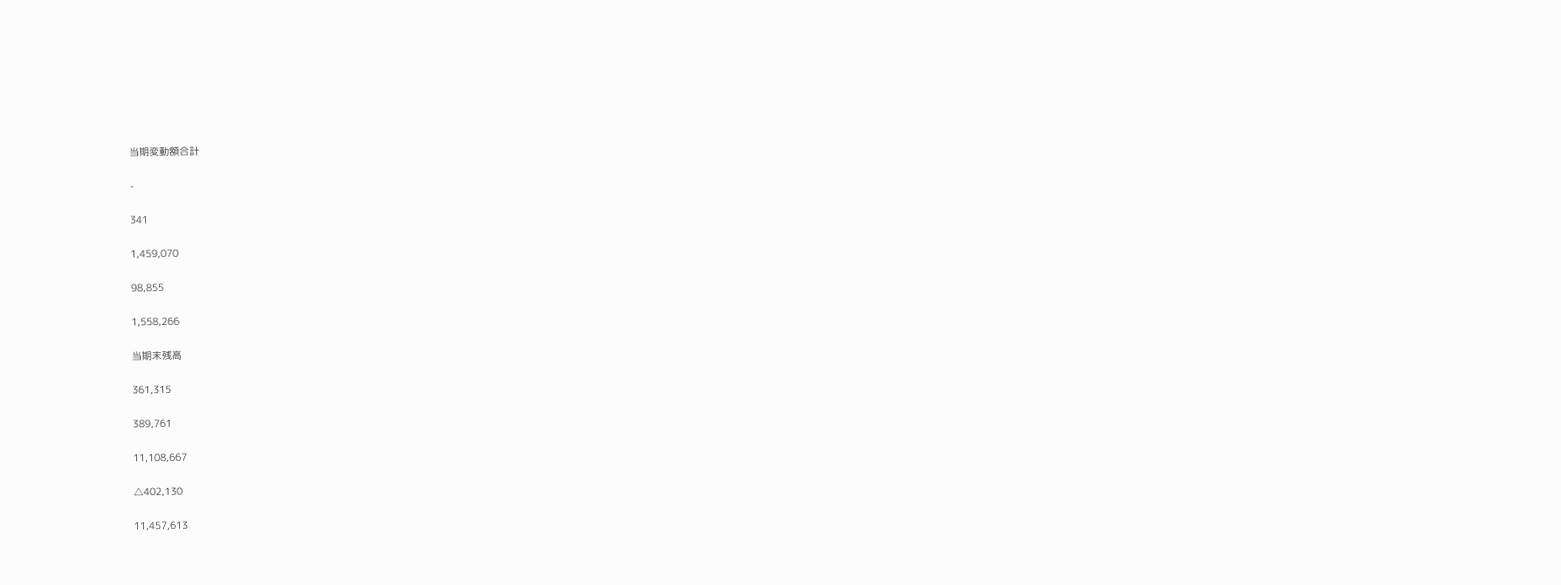当期変動額合計

-

341

1,459,070

98,855

1,558,266

当期末残高

361,315

389,761

11,108,667

△402,130

11,457,613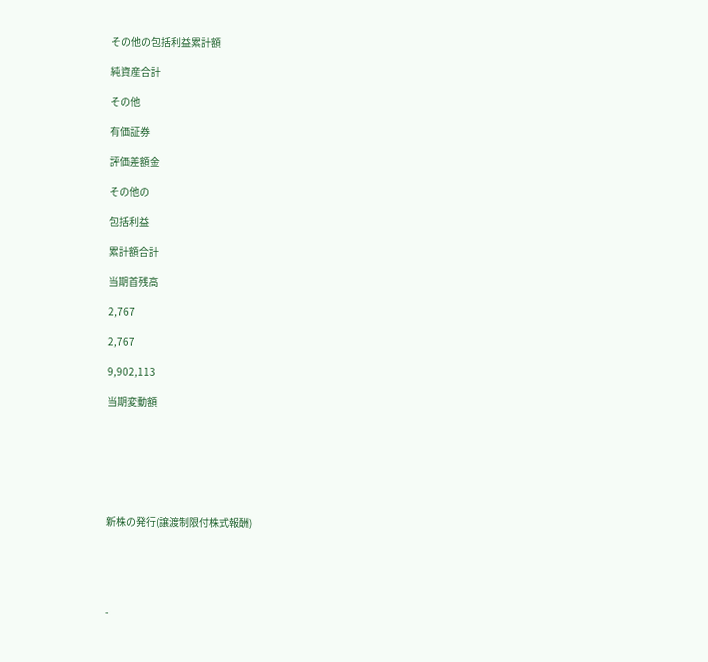その他の包括利益累計額

純資産合計

その他

有価証券

評価差額金

その他の

包括利益

累計額合計

当期首残高

2,767

2,767

9,902,113

当期変動額







新株の発行(譲渡制限付株式報酬)





-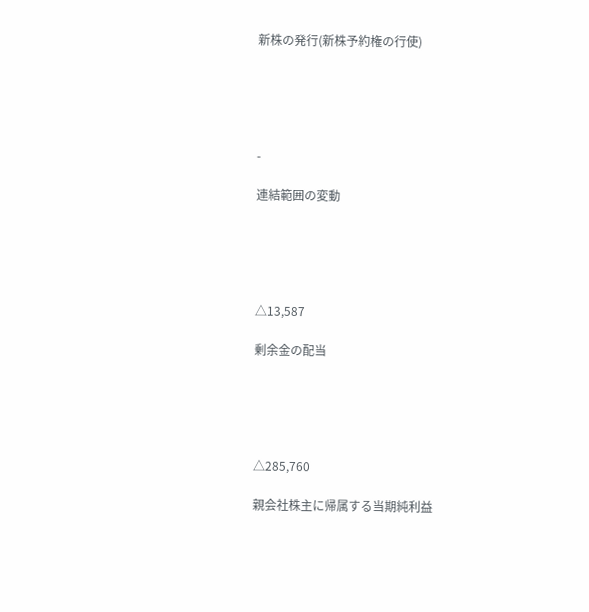新株の発行(新株予約権の行使)





-

連結範囲の変動





△13,587

剰余金の配当





△285,760

親会社株主に帰属する当期純利益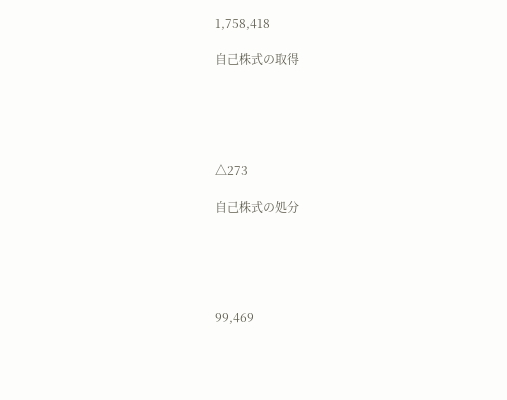1,758,418

自己株式の取得





△273

自己株式の処分





99,469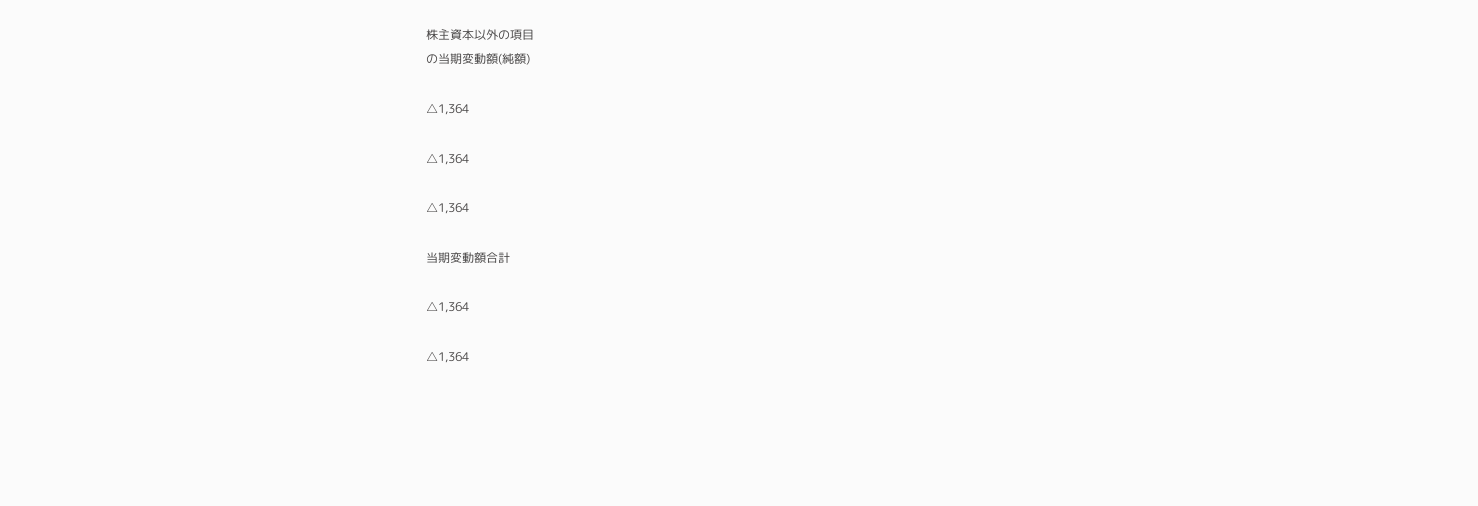株主資本以外の項目
の当期変動額(純額)

△1,364

△1,364

△1,364

当期変動額合計

△1,364

△1,364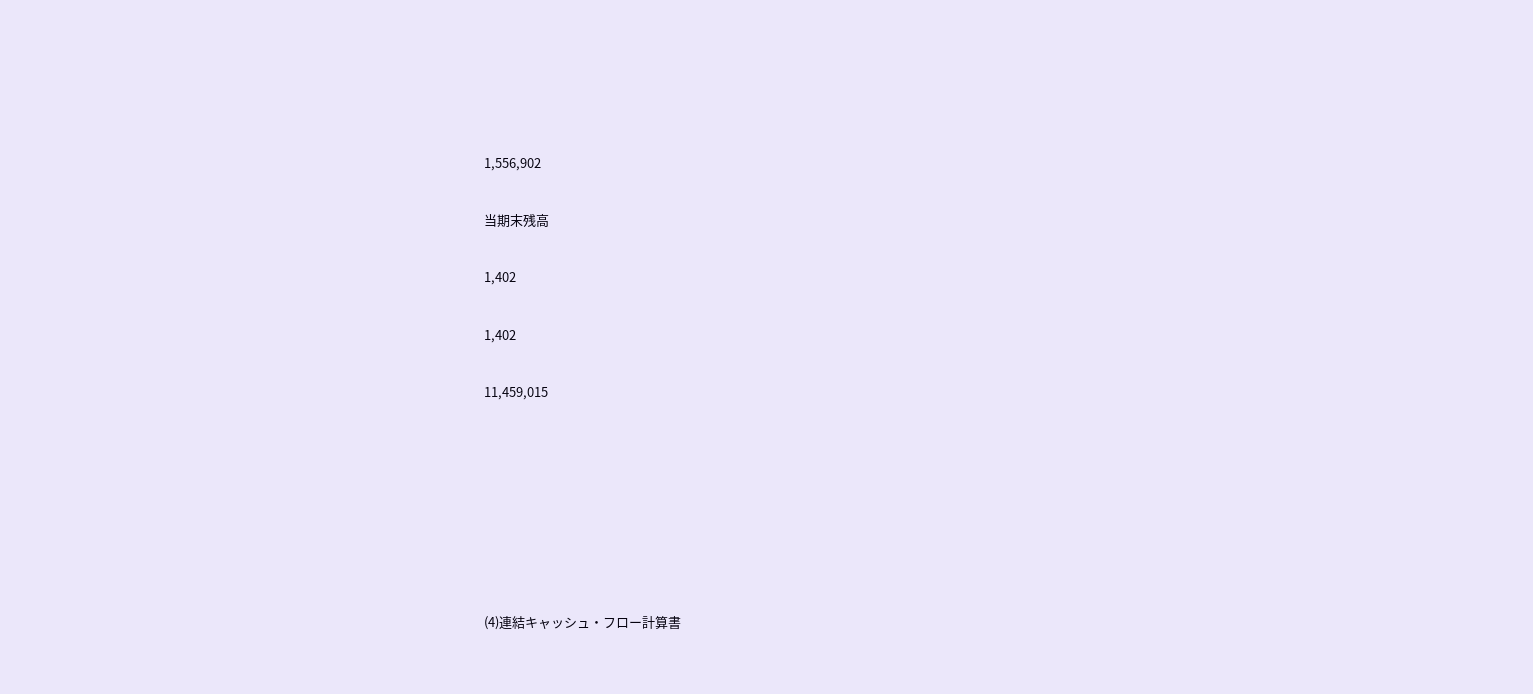1,556,902

当期末残高

1,402

1,402

11,459,015







(4)連結キャッシュ・フロー計算書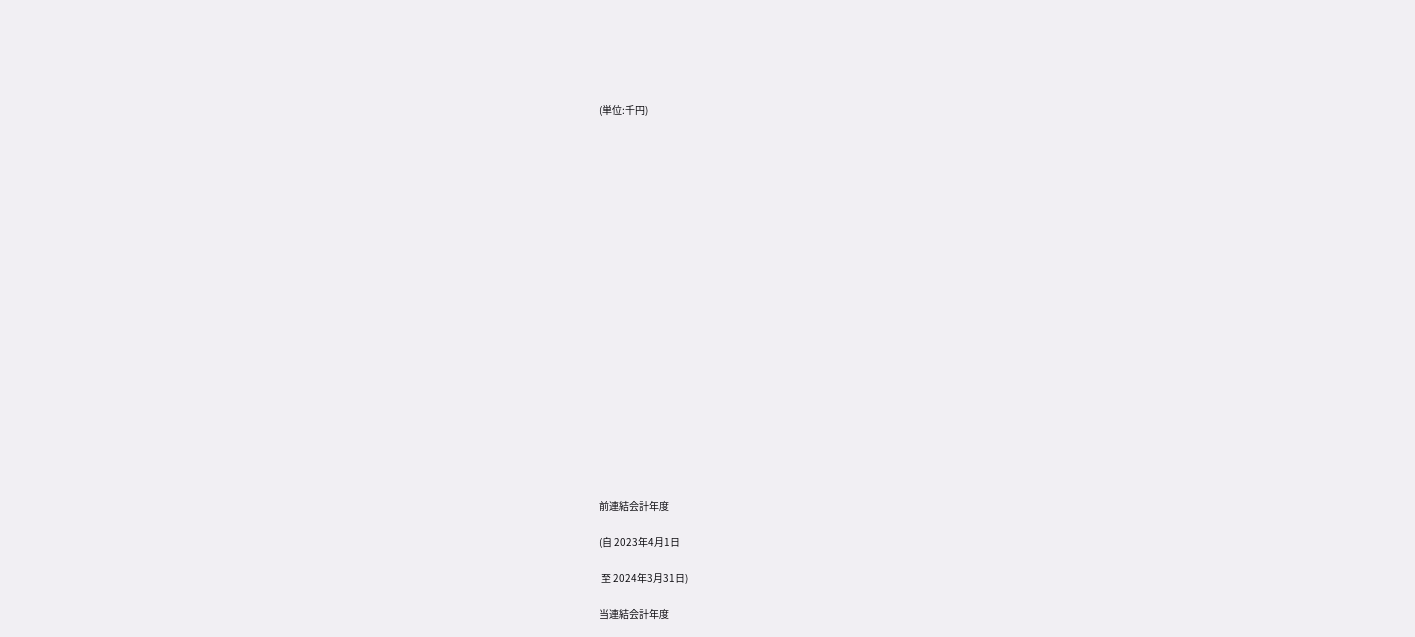(単位:千円)





















前連結会計年度

(自 2023年4月1日

 至 2024年3月31日)

当連結会計年度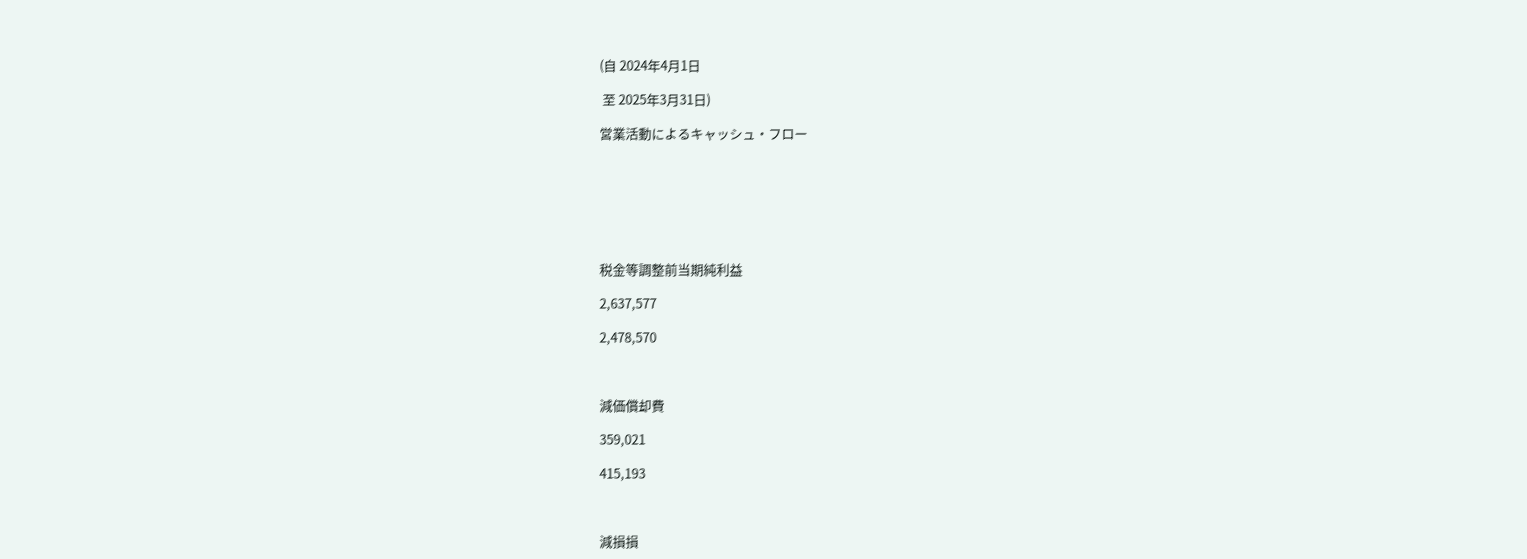(自 2024年4月1日

 至 2025年3月31日)

営業活動によるキャッシュ・フロー







税金等調整前当期純利益

2,637,577

2,478,570



減価償却費

359,021

415,193



減損損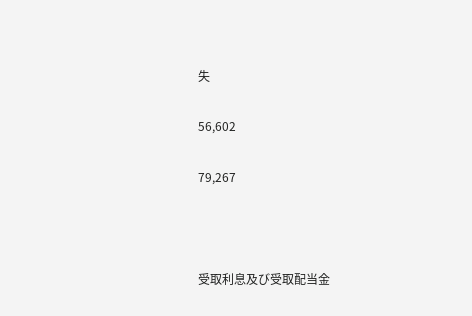失

56,602

79,267



受取利息及び受取配当金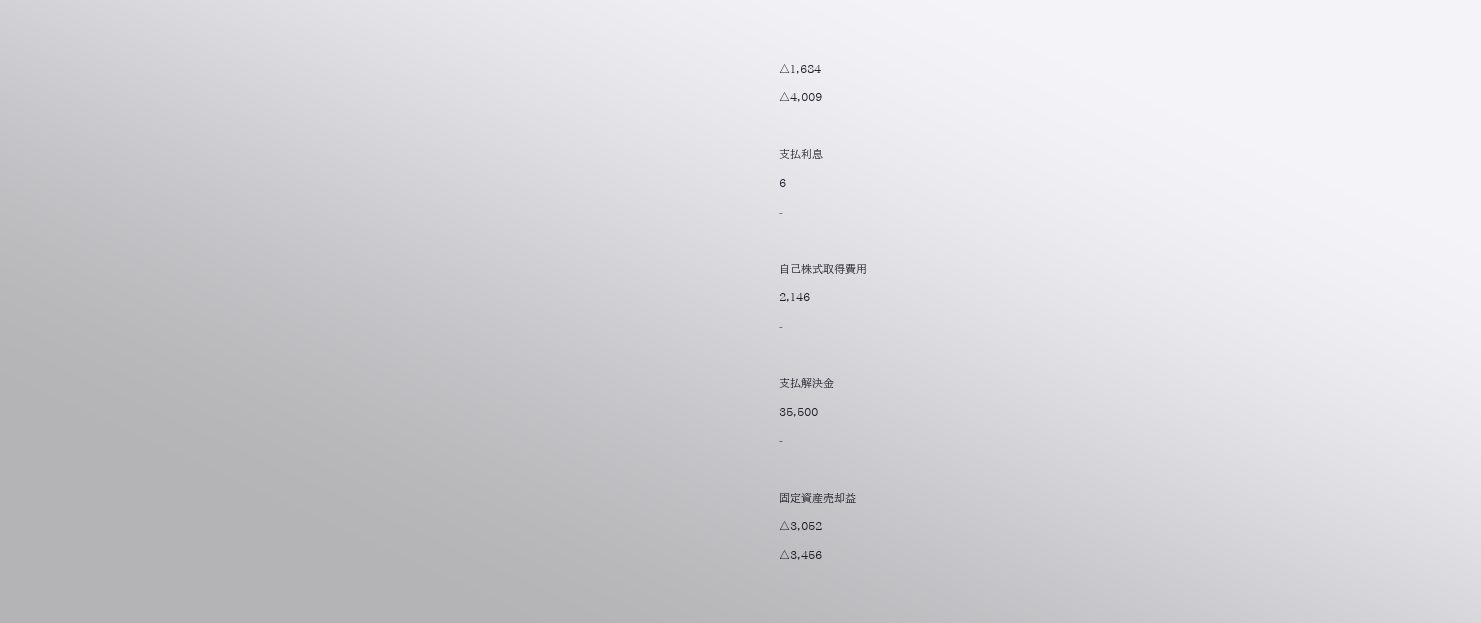△1,684

△4,009



支払利息

6

-



自己株式取得費用

2,146

-



支払解決金

35,500

-



固定資産売却益

△3,052

△3,456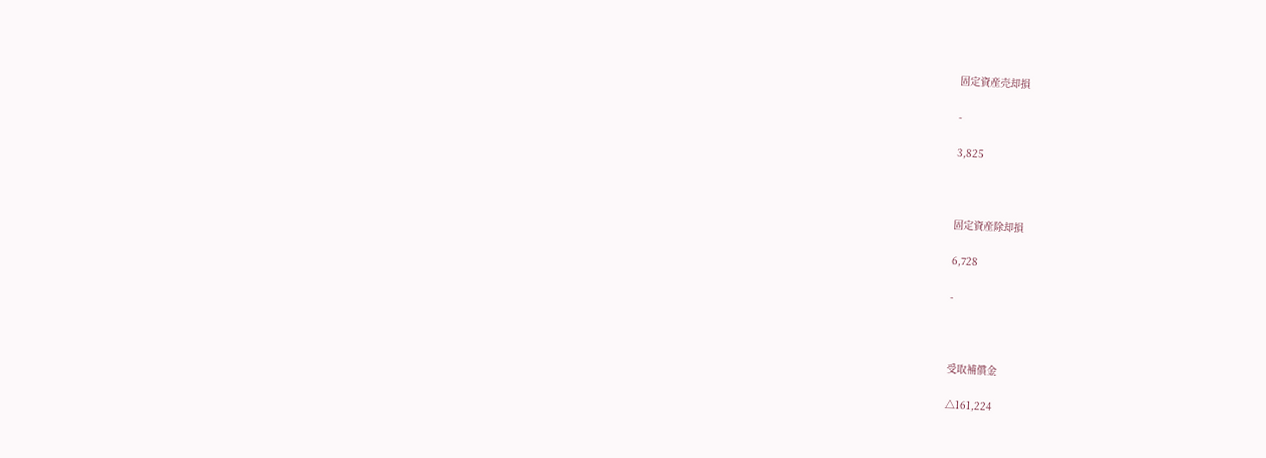固定資産売却損

-

3,825



固定資産除却損

6,728

-



受取補償金

△161,224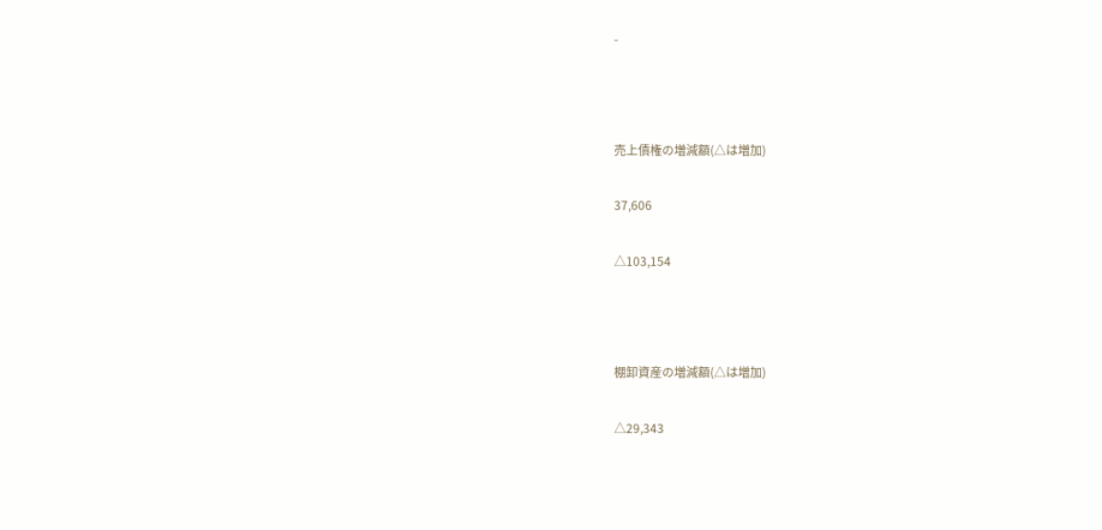-



売上債権の増減額(△は増加)

37,606

△103,154



棚卸資産の増減額(△は増加)

△29,343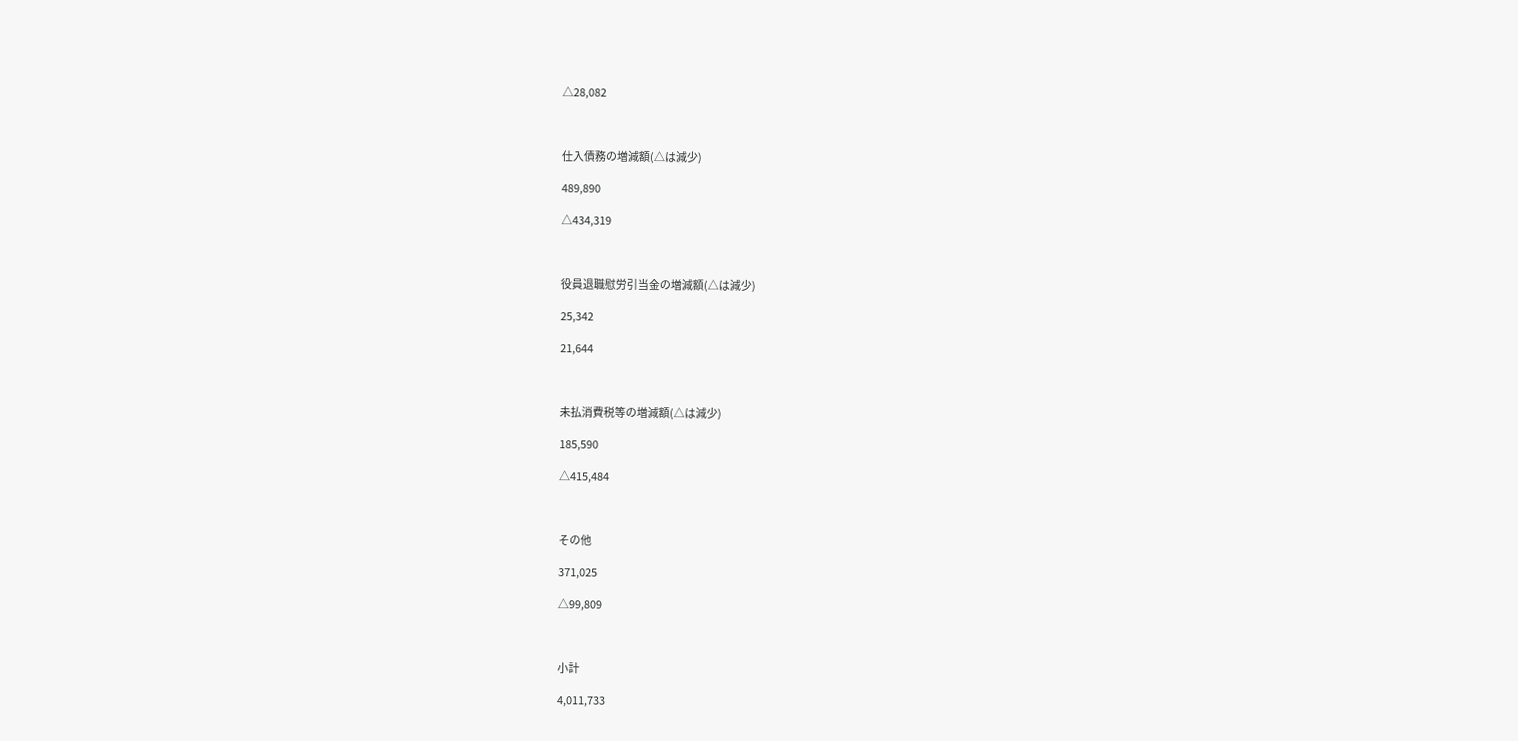△28,082



仕入債務の増減額(△は減少)

489,890

△434,319



役員退職慰労引当金の増減額(△は減少)

25,342

21,644



未払消費税等の増減額(△は減少)

185,590

△415,484



その他

371,025

△99,809



小計

4,011,733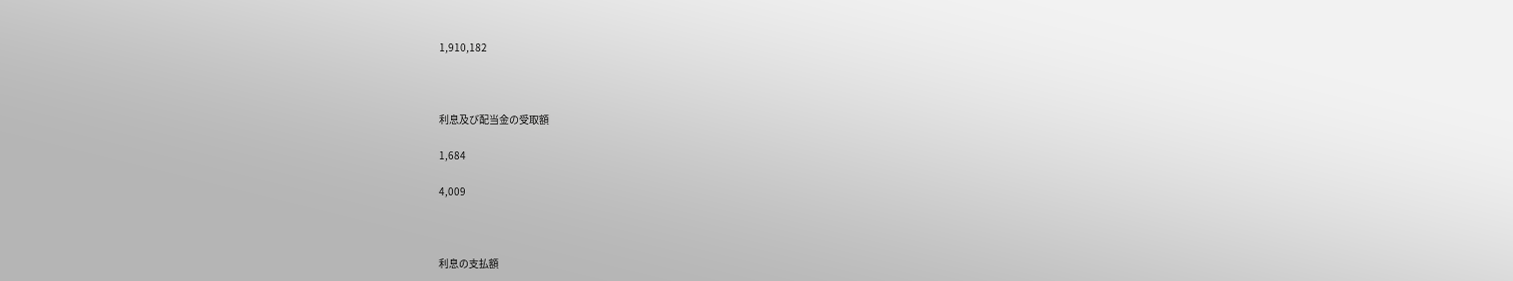1,910,182



利息及び配当金の受取額

1,684

4,009



利息の支払額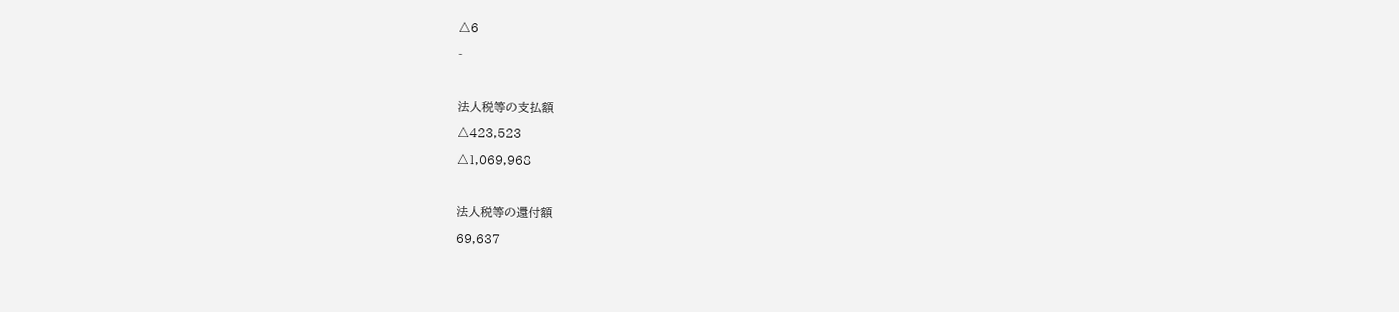△6

-



法人税等の支払額

△423,523

△1,069,968



法人税等の還付額

69,637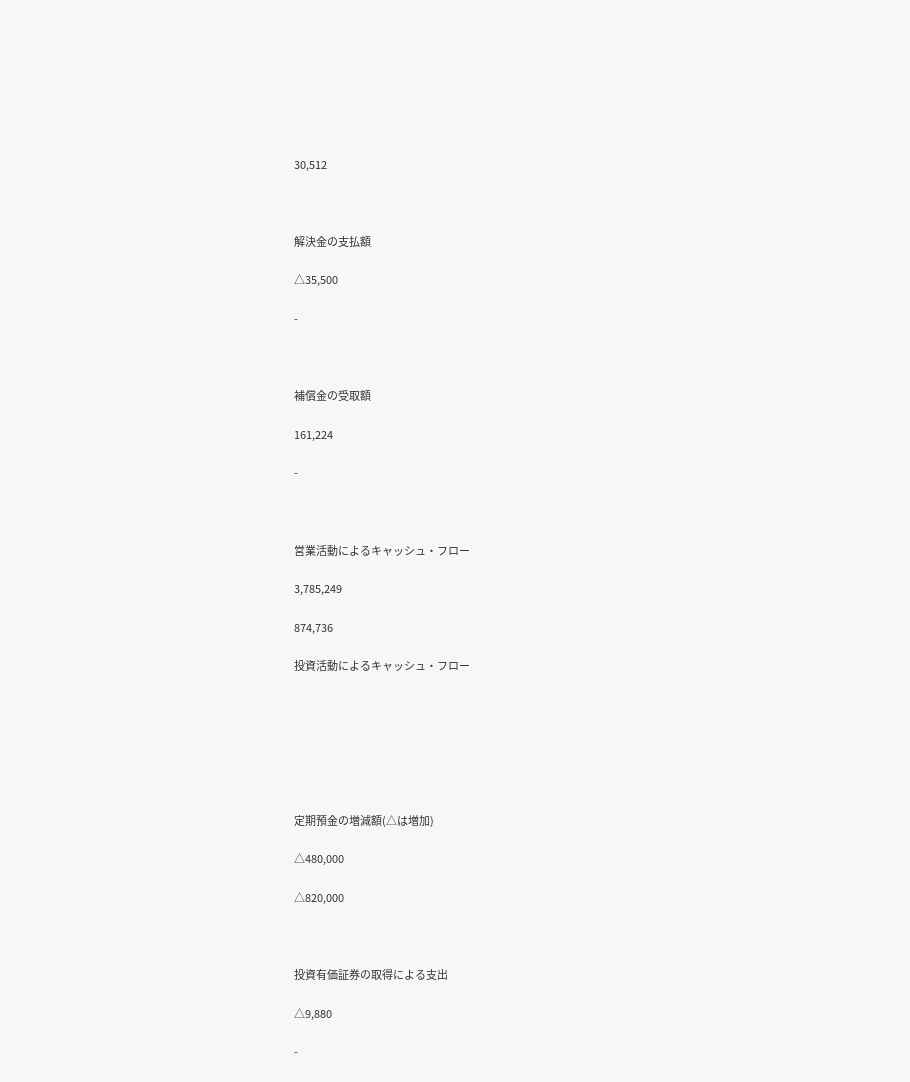30,512



解決金の支払額

△35,500

-



補償金の受取額

161,224

-



営業活動によるキャッシュ・フロー

3,785,249

874,736

投資活動によるキャッシュ・フロー







定期預金の増減額(△は増加)

△480,000

△820,000



投資有価証券の取得による支出

△9,880

-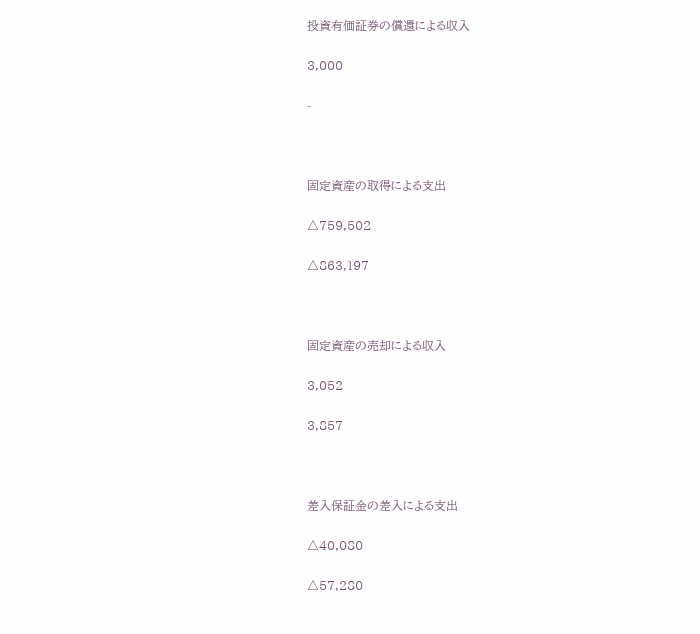投資有価証券の償還による収入

3,000

-



固定資産の取得による支出

△759,502

△863,197



固定資産の売却による収入

3,052

3,857



差入保証金の差入による支出

△40,080

△57,280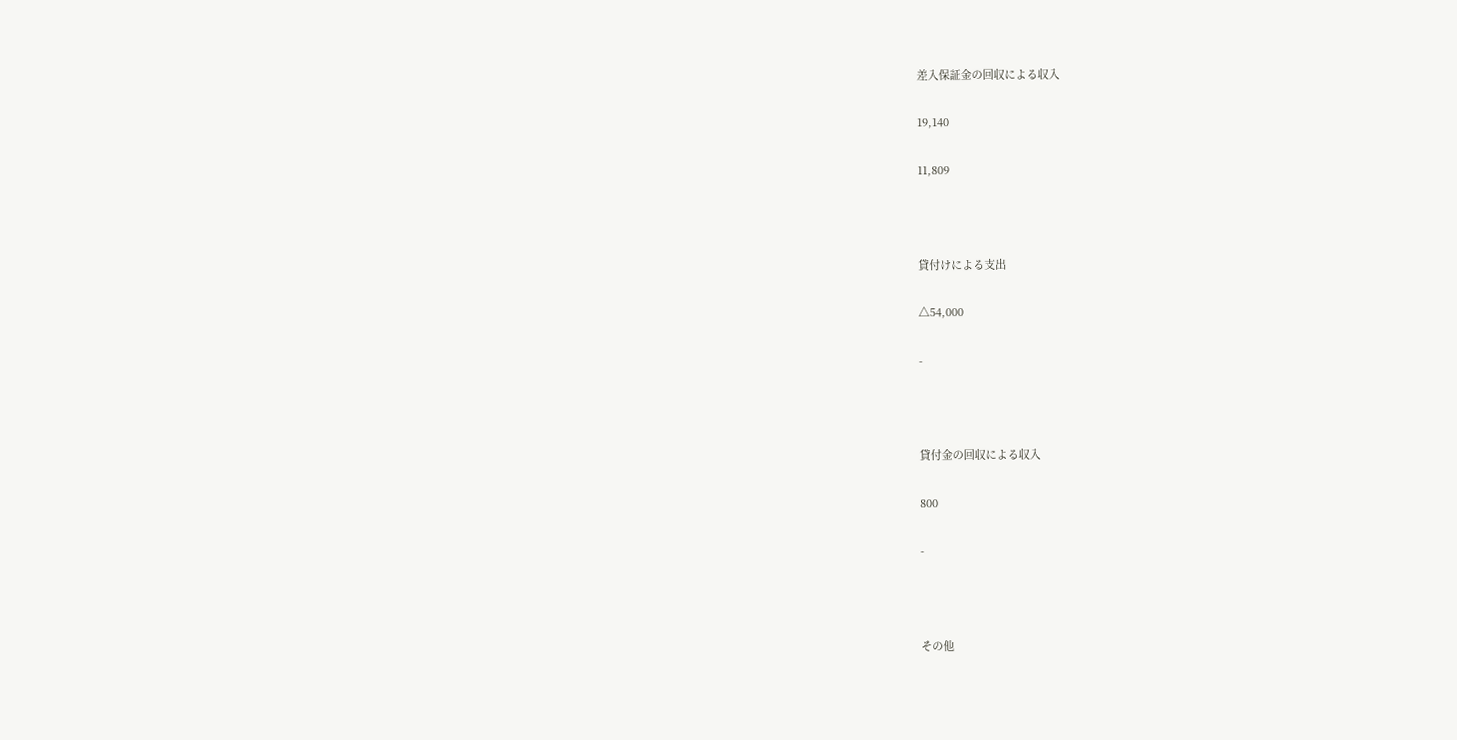差入保証金の回収による収入

19,140

11,809



貸付けによる支出

△54,000

-



貸付金の回収による収入

800

-



その他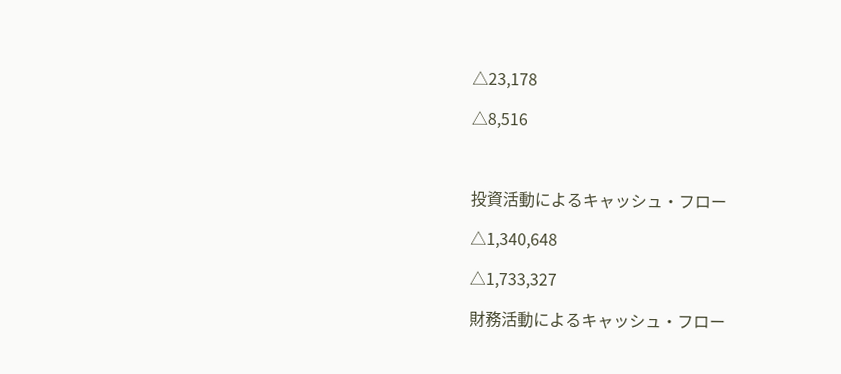△23,178

△8,516



投資活動によるキャッシュ・フロー

△1,340,648

△1,733,327

財務活動によるキャッシュ・フロー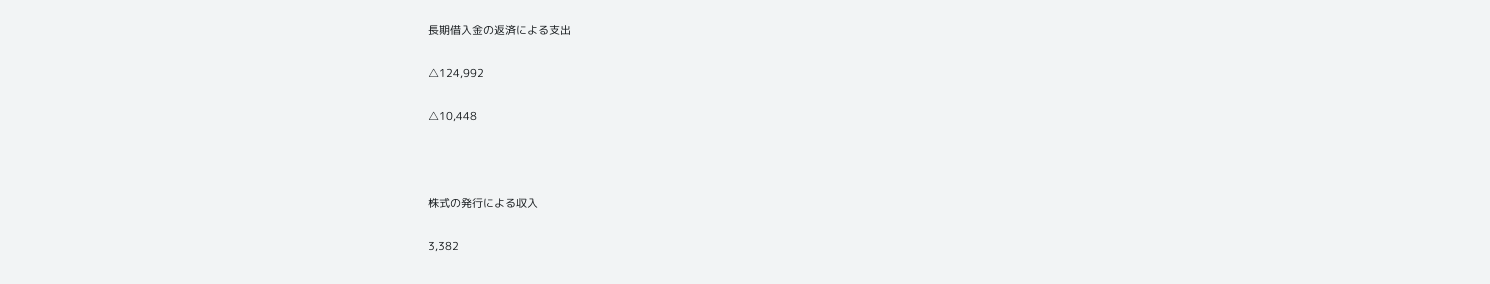長期借入金の返済による支出

△124,992

△10,448



株式の発行による収入

3,382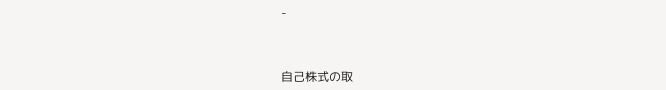-



自己株式の取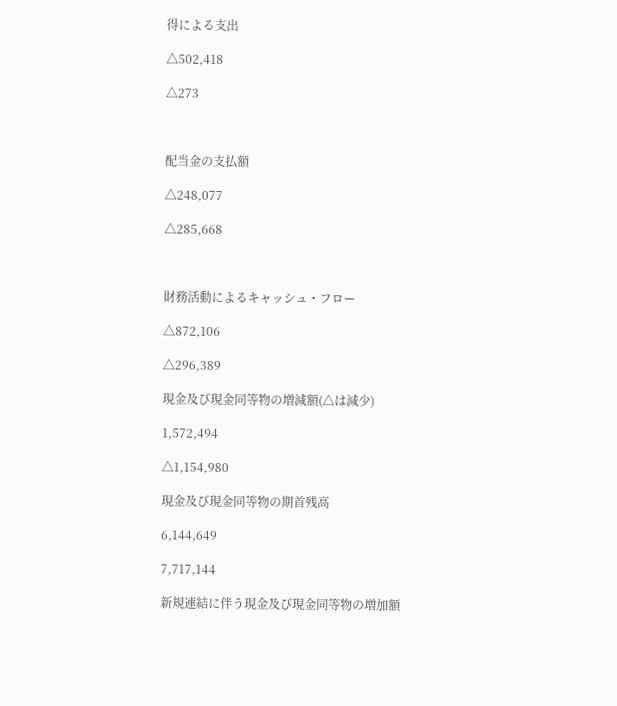得による支出

△502,418

△273



配当金の支払額

△248,077

△285,668



財務活動によるキャッシュ・フロー

△872,106

△296,389

現金及び現金同等物の増減額(△は減少)

1,572,494

△1,154,980

現金及び現金同等物の期首残高

6,144,649

7,717,144

新規連結に伴う現金及び現金同等物の増加額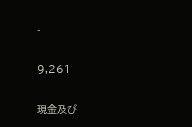-

9,261

現金及び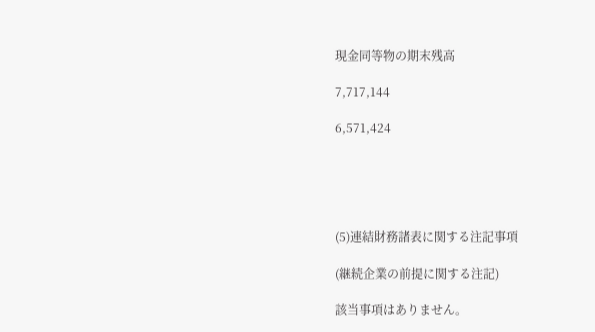現金同等物の期末残高

7,717,144

6,571,424





(5)連結財務諸表に関する注記事項

(継続企業の前提に関する注記)

該当事項はありません。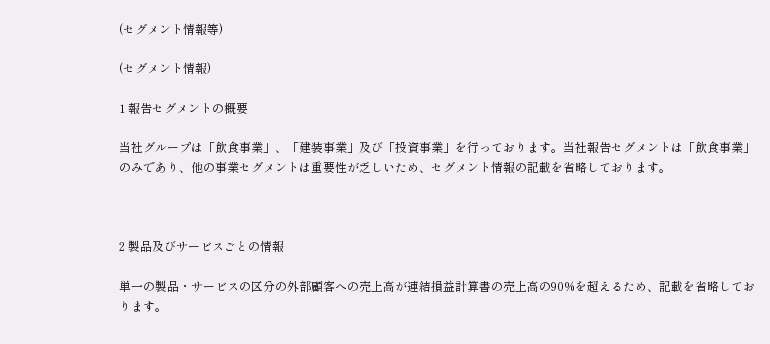(セグメント情報等)

(セグメント情報)

1 報告セグメントの概要

当社グループは「飲食事業」、「建装事業」及び「投資事業」を行っております。当社報告セグメントは「飲食事業」のみであり、他の事業セグメントは重要性が乏しいため、セグメント情報の記載を省略しております。



2 製品及びサービスごとの情報

単一の製品・サービスの区分の外部顧客への売上高が連結損益計算書の売上高の90%を超えるため、記載を省略しております。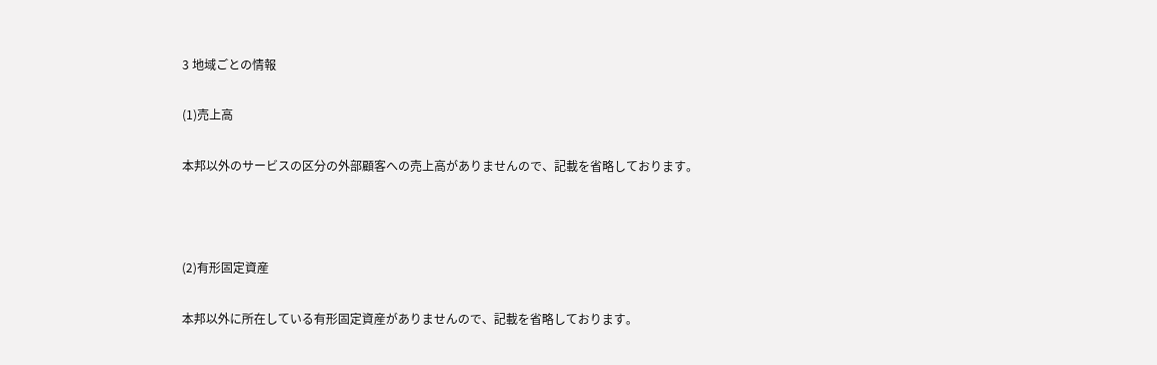3 地域ごとの情報

(1)売上高

本邦以外のサービスの区分の外部顧客への売上高がありませんので、記載を省略しております。



(2)有形固定資産

本邦以外に所在している有形固定資産がありませんので、記載を省略しております。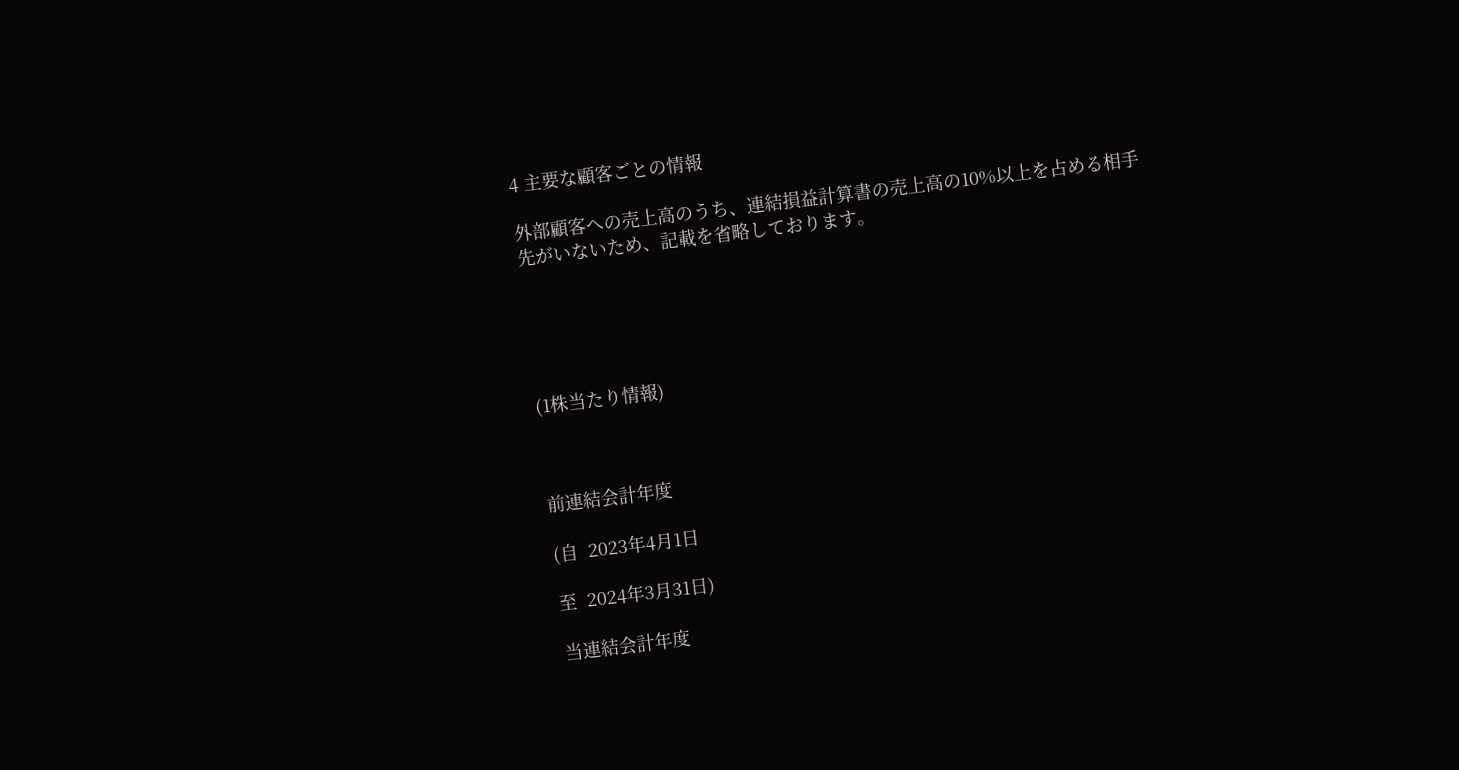4 主要な顧客ごとの情報

外部顧客への売上高のうち、連結損益計算書の売上高の10%以上を占める相手先がいないため、記載を省略しております。





(1株当たり情報)



前連結会計年度

(自  2023年4月1日

至  2024年3月31日)

当連結会計年度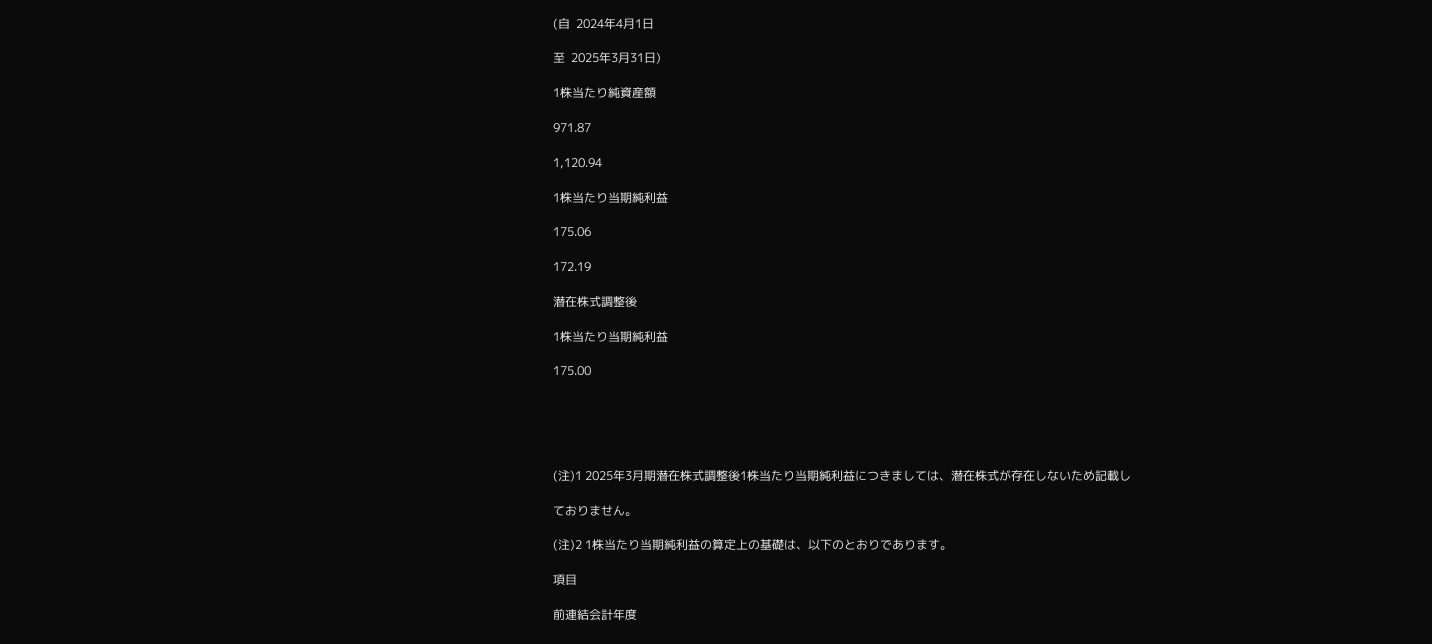(自  2024年4月1日

至  2025年3月31日)

1株当たり純資産額

971.87

1,120.94

1株当たり当期純利益

175.06

172.19

潜在株式調整後

1株当たり当期純利益

175.00





(注)1 2025年3月期潜在株式調整後1株当たり当期純利益につきましては、潜在株式が存在しないため記載し

ておりません。

(注)2 1株当たり当期純利益の算定上の基礎は、以下のとおりであります。

項目

前連結会計年度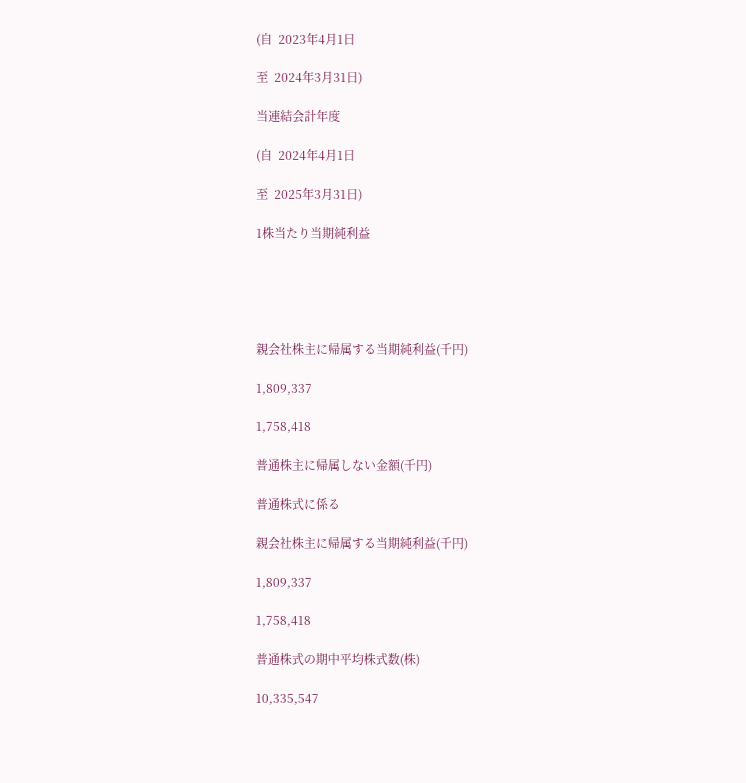(自  2023年4月1日

至  2024年3月31日)

当連結会計年度

(自  2024年4月1日

至  2025年3月31日)

1株当たり当期純利益





親会社株主に帰属する当期純利益(千円)

1,809,337

1,758,418

普通株主に帰属しない金額(千円)

普通株式に係る

親会社株主に帰属する当期純利益(千円)

1,809,337

1,758,418

普通株式の期中平均株式数(株)

10,335,547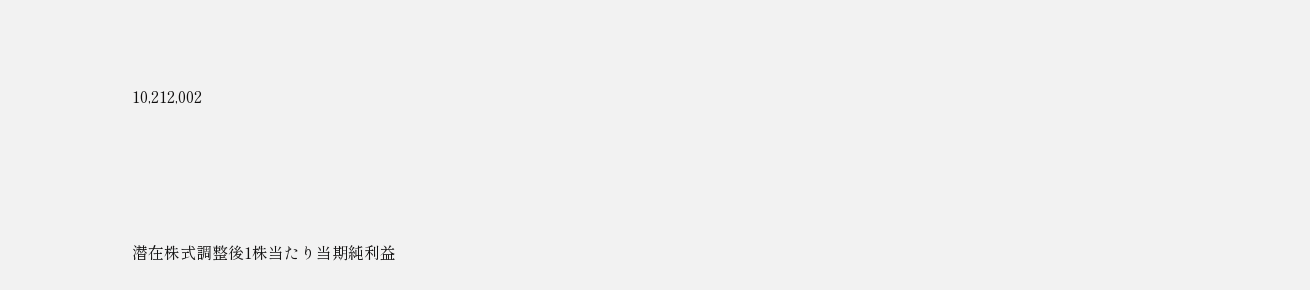10,212,002







潜在株式調整後1株当たり当期純利益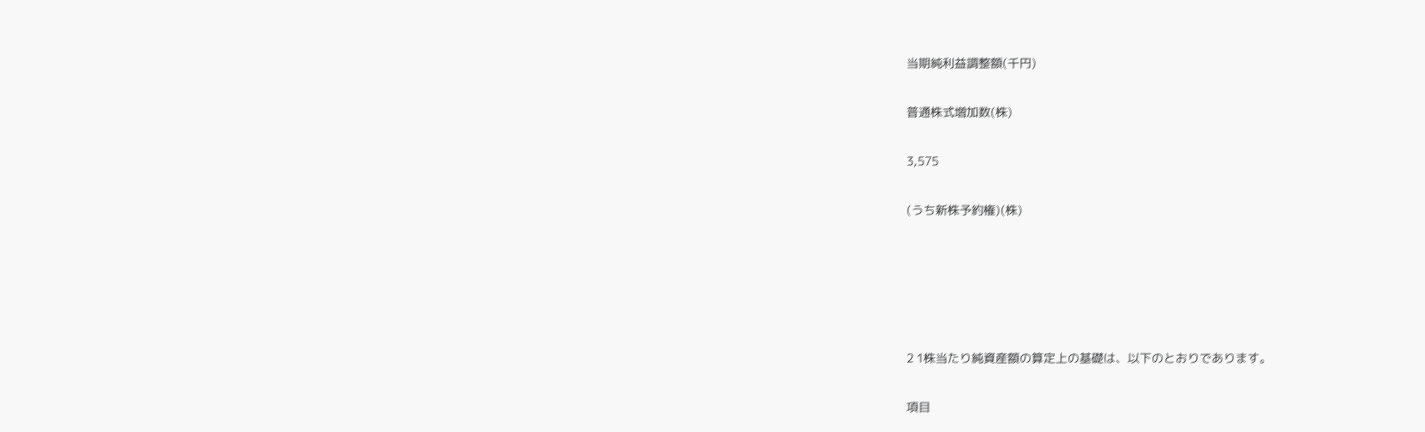当期純利益調整額(千円)

普通株式増加数(株)

3,575

(うち新株予約権)(株)





2 1株当たり純資産額の算定上の基礎は、以下のとおりであります。

項目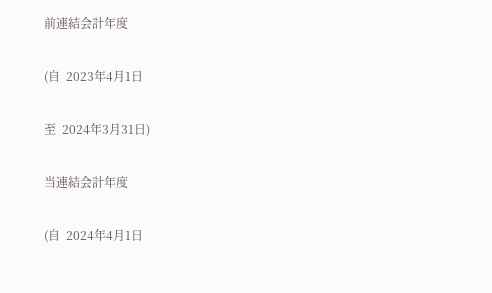前連結会計年度

(自  2023年4月1日

至  2024年3月31日)

当連結会計年度

(自  2024年4月1日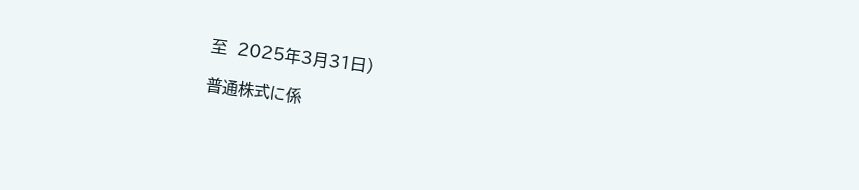至  2025年3月31日)

普通株式に係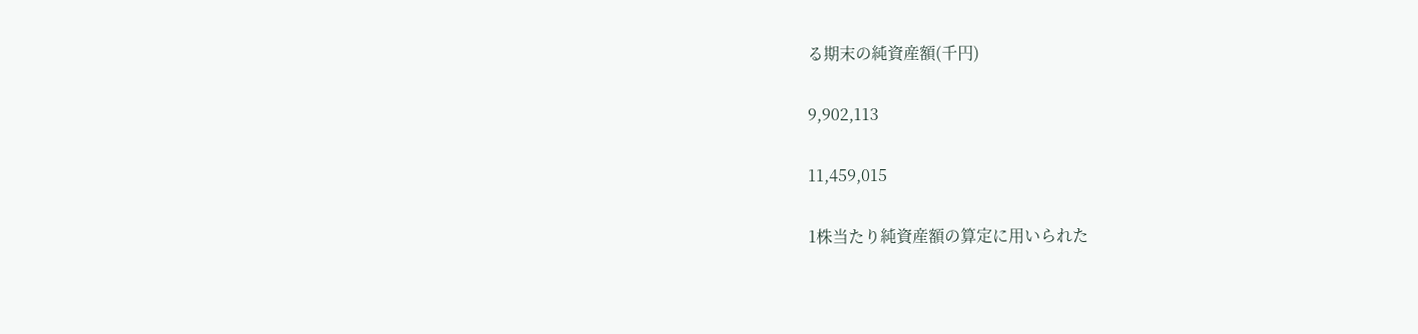る期末の純資産額(千円)

9,902,113

11,459,015

1株当たり純資産額の算定に用いられた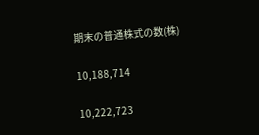期末の普通株式の数(株)

10,188,714

10,222,723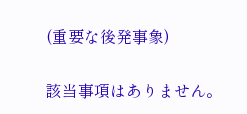(重要な後発事象)

該当事項はありません。